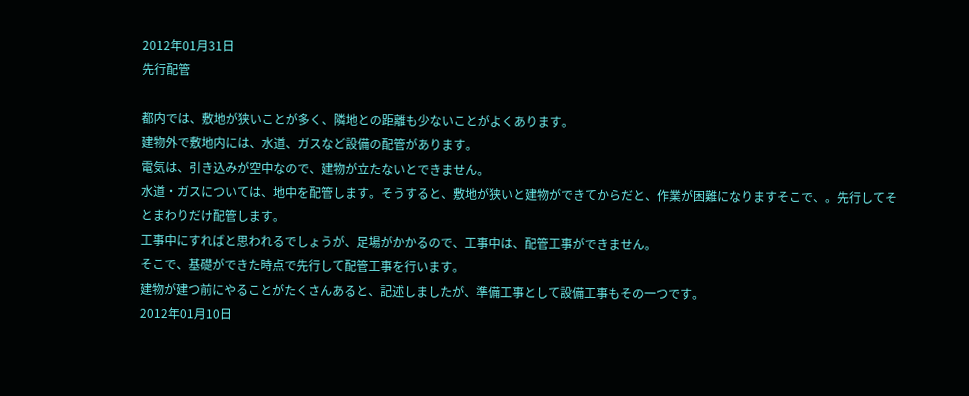2012年01月31日
先行配管

都内では、敷地が狭いことが多く、隣地との距離も少ないことがよくあります。
建物外で敷地内には、水道、ガスなど設備の配管があります。
電気は、引き込みが空中なので、建物が立たないとできません。
水道・ガスについては、地中を配管します。そうすると、敷地が狭いと建物ができてからだと、作業が困難になりますそこで、。先行してそとまわりだけ配管します。
工事中にすればと思われるでしょうが、足場がかかるので、工事中は、配管工事ができません。
そこで、基礎ができた時点で先行して配管工事を行います。
建物が建つ前にやることがたくさんあると、記述しましたが、準備工事として設備工事もその一つです。
2012年01月10日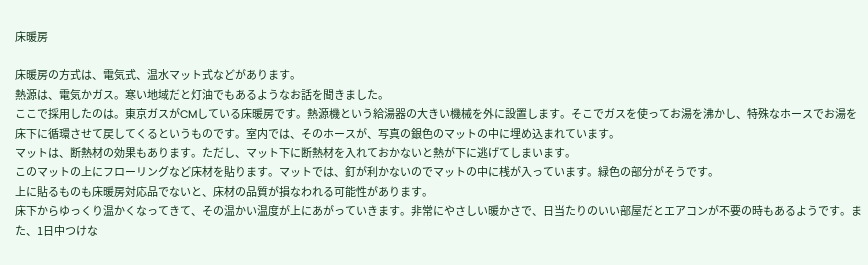床暖房

床暖房の方式は、電気式、温水マット式などがあります。
熱源は、電気かガス。寒い地域だと灯油でもあるようなお話を聞きました。
ここで採用したのは。東京ガスがCMしている床暖房です。熱源機という給湯器の大きい機械を外に設置します。そこでガスを使ってお湯を沸かし、特殊なホースでお湯を床下に循環させて戻してくるというものです。室内では、そのホースが、写真の銀色のマットの中に埋め込まれています。
マットは、断熱材の効果もあります。ただし、マット下に断熱材を入れておかないと熱が下に逃げてしまいます。
このマットの上にフローリングなど床材を貼ります。マットでは、釘が利かないのでマットの中に桟が入っています。緑色の部分がそうです。
上に貼るものも床暖房対応品でないと、床材の品質が損なわれる可能性があります。
床下からゆっくり温かくなってきて、その温かい温度が上にあがっていきます。非常にやさしい暖かさで、日当たりのいい部屋だとエアコンが不要の時もあるようです。また、1日中つけな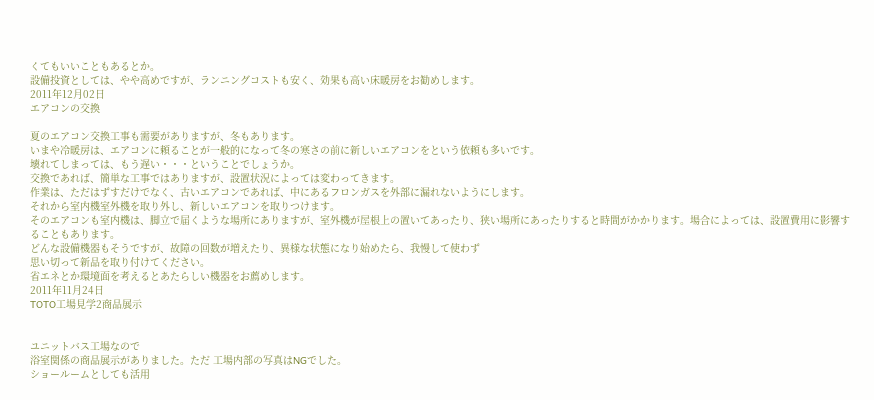くてもいいこともあるとか。
設備投資としては、やや高めですが、ランニングコストも安く、効果も高い床暖房をお勧めします。
2011年12月02日
エアコンの交換

夏のエアコン交換工事も需要がありますが、冬もあります。
いまや冷暖房は、エアコンに頼ることが一般的になって冬の寒さの前に新しいエアコンをという依頼も多いです。
壊れてしまっては、もう遅い・・・ということでしょうか。
交換であれば、簡単な工事ではありますが、設置状況によっては変わってきます。
作業は、ただはずすだけでなく、古いエアコンであれば、中にあるフロンガスを外部に漏れないようにします。
それから室内機室外機を取り外し、新しいエアコンを取りつけます。
そのエアコンも室内機は、脚立で届くような場所にありますが、室外機が屋根上の置いてあったり、狭い場所にあったりすると時間がかかります。場合によっては、設置費用に影響することもあります。
どんな設備機器もそうですが、故障の回数が増えたり、異様な状態になり始めたら、我慢して使わず
思い切って新品を取り付けてください。
省エネとか環境面を考えるとあたらしい機器をお薦めします。
2011年11月24日
TOTO工場見学2商品展示


ユニットバス工場なので
浴室関係の商品展示がありました。ただ 工場内部の写真はNGでした。
ショールームとしても活用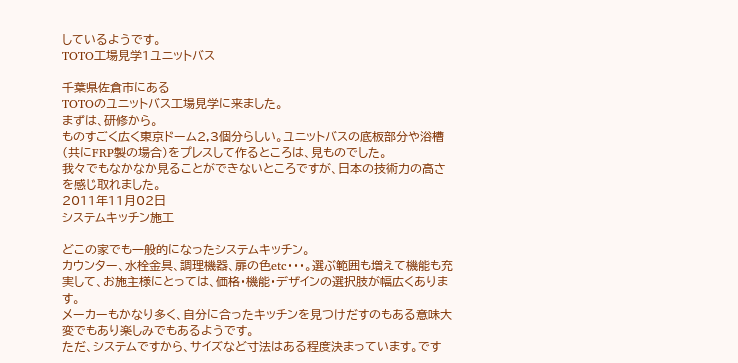しているようです。
TOTO工場見学1ユニットバス

千葉県佐倉市にある
TOTOのユニットバス工場見学に来ました。
まずは、研修から。
ものすごく広く東京ドーム2,3個分らしい。ユニットバスの底板部分や浴槽(共にFRP製の場合)をプレスして作るところは、見ものでした。
我々でもなかなか見ることができないところですが、日本の技術力の高さを感じ取れました。
2011年11月02日
システムキッチン施工

どこの家でも一般的になったシステムキッチン。
カウンター、水栓金具、調理機器、扉の色etc・・・。選ぶ範囲も増えて機能も充実して、お施主様にとっては、価格・機能・デザインの選択肢が幅広くあります。
メーカーもかなり多く、自分に合ったキッチンを見つけだすのもある意味大変でもあり楽しみでもあるようです。
ただ、システムですから、サイズなど寸法はある程度決まっています。です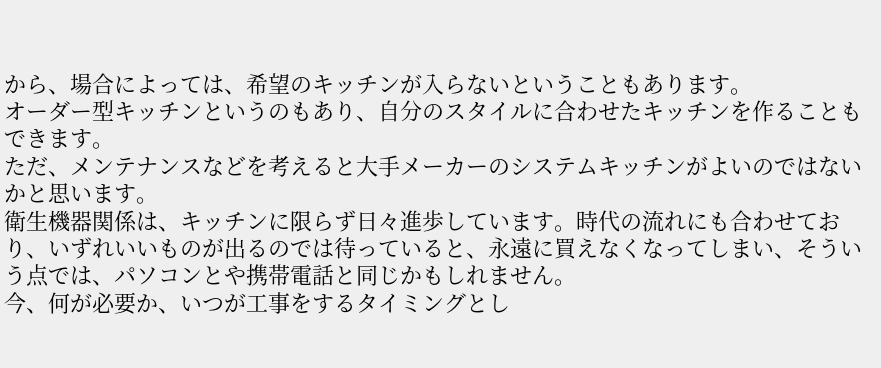から、場合によっては、希望のキッチンが入らないということもあります。
オーダー型キッチンというのもあり、自分のスタイルに合わせたキッチンを作ることもできます。
ただ、メンテナンスなどを考えると大手メーカーのシステムキッチンがよいのではないかと思います。
衛生機器関係は、キッチンに限らず日々進歩しています。時代の流れにも合わせており、いずれいいものが出るのでは待っていると、永遠に買えなくなってしまい、そういう点では、パソコンとや携帯電話と同じかもしれません。
今、何が必要か、いつが工事をするタイミングとし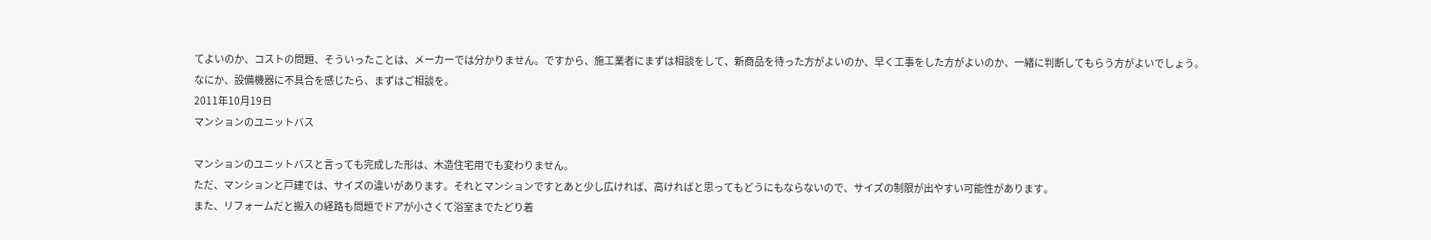てよいのか、コストの問題、そういったことは、メーカーでは分かりません。ですから、施工業者にまずは相談をして、新商品を待った方がよいのか、早く工事をした方がよいのか、一緒に判断してもらう方がよいでしょう。
なにか、設備機器に不具合を感じたら、まずはご相談を。
2011年10月19日
マンションのユニットバス

マンションのユニットバスと言っても完成した形は、木造住宅用でも変わりません。
ただ、マンションと戸建では、サイズの違いがあります。それとマンションですとあと少し広ければ、高ければと思ってもどうにもならないので、サイズの制限が出やすい可能性があります。
また、リフォームだと搬入の経路も問題でドアが小さくて浴室までたどり着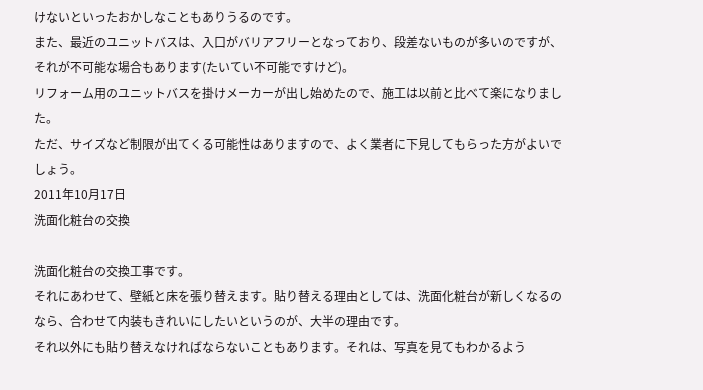けないといったおかしなこともありうるのです。
また、最近のユニットバスは、入口がバリアフリーとなっており、段差ないものが多いのですが、それが不可能な場合もあります(たいてい不可能ですけど)。
リフォーム用のユニットバスを掛けメーカーが出し始めたので、施工は以前と比べて楽になりました。
ただ、サイズなど制限が出てくる可能性はありますので、よく業者に下見してもらった方がよいでしょう。
2011年10月17日
洗面化粧台の交換

洗面化粧台の交換工事です。
それにあわせて、壁紙と床を張り替えます。貼り替える理由としては、洗面化粧台が新しくなるのなら、合わせて内装もきれいにしたいというのが、大半の理由です。
それ以外にも貼り替えなければならないこともあります。それは、写真を見てもわかるよう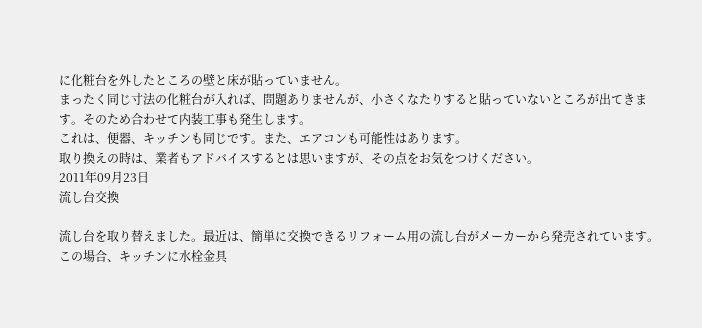に化粧台を外したところの壁と床が貼っていません。
まったく同じ寸法の化粧台が入れば、問題ありませんが、小さくなたりすると貼っていないところが出てきます。そのため合わせて内装工事も発生します。
これは、便器、キッチンも同じです。また、エアコンも可能性はあります。
取り換えの時は、業者もアドバイスするとは思いますが、その点をお気をつけください。
2011年09月23日
流し台交換

流し台を取り替えました。最近は、簡単に交換できるリフォーム用の流し台がメーカーから発売されています。この場合、キッチンに水栓金具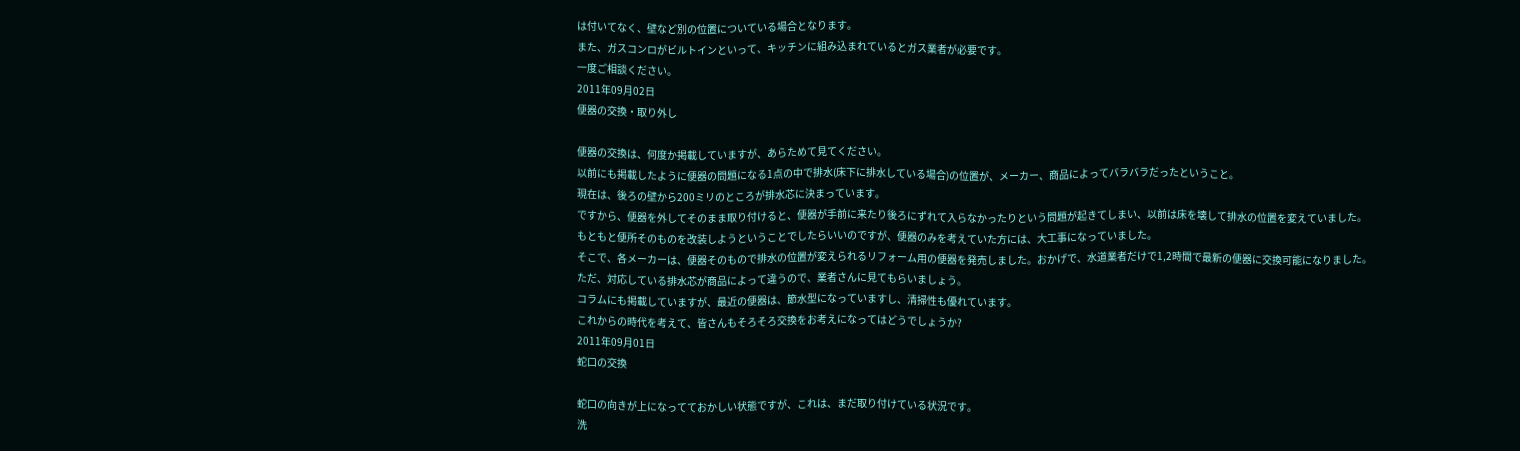は付いてなく、壁など別の位置についている場合となります。
また、ガスコンロがビルトインといって、キッチンに組み込まれているとガス業者が必要です。
一度ご相談ください。
2011年09月02日
便器の交換・取り外し

便器の交換は、何度か掲載していますが、あらためて見てください。
以前にも掲載したように便器の問題になる1点の中で排水(床下に排水している場合)の位置が、メーカー、商品によってバラバラだったということ。
現在は、後ろの壁から200ミリのところが排水芯に決まっています。
ですから、便器を外してそのまま取り付けると、便器が手前に来たり後ろにずれて入らなかったりという問題が起きてしまい、以前は床を壊して排水の位置を変えていました。
もともと便所そのものを改装しようということでしたらいいのですが、便器のみを考えていた方には、大工事になっていました。
そこで、各メーカーは、便器そのもので排水の位置が変えられるリフォーム用の便器を発売しました。おかげで、水道業者だけで1,2時間で最新の便器に交換可能になりました。
ただ、対応している排水芯が商品によって違うので、業者さんに見てもらいましょう。
コラムにも掲載していますが、最近の便器は、節水型になっていますし、清掃性も優れています。
これからの時代を考えて、皆さんもそろそろ交換をお考えになってはどうでしょうか?
2011年09月01日
蛇口の交換

蛇口の向きが上になってておかしい状態ですが、これは、まだ取り付けている状況です。
洗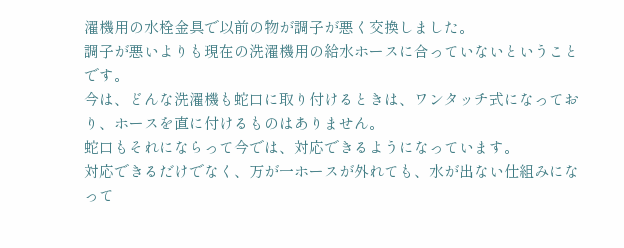濯機用の水栓金具で以前の物が調子が悪く交換しました。
調子が悪いよりも現在の洗濯機用の給水ホースに合っていないということです。
今は、どんな洗濯機も蛇口に取り付けるときは、ワンタッチ式になっており、ホースを直に付けるものはありません。
蛇口もそれにならって今では、対応できるようになっています。
対応できるだけでなく、万が一ホースが外れても、水が出ない仕組みになって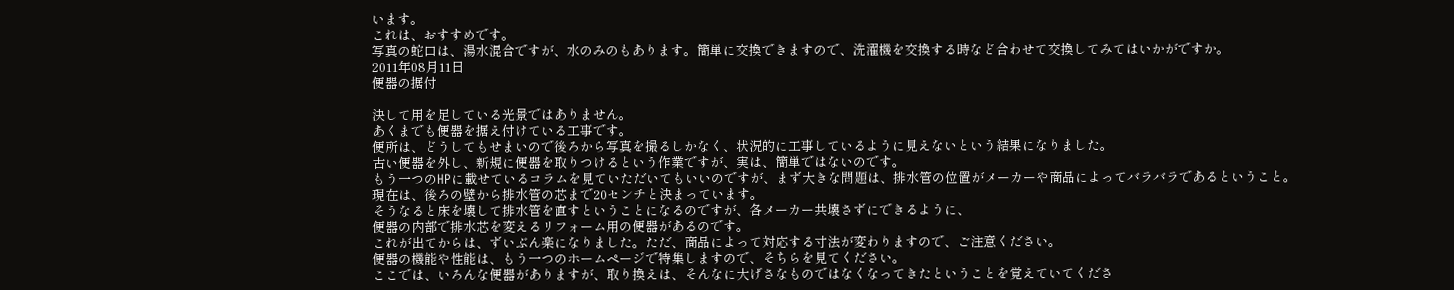います。
これは、おすすめです。
写真の蛇口は、湯水混合ですが、水のみのもあります。簡単に交換できますので、洗濯機を交換する時など合わせて交換してみてはいかがですか。
2011年08月11日
便器の据付

決して用を足している光景ではありません。
あくまでも便器を据え付けている工事です。
便所は、どうしてもせまいので後ろから写真を撮るしかなく、状況的に工事しているように見えないという結果になりました。
古い便器を外し、新規に便器を取りつけるという作業ですが、実は、簡単ではないのです。
もう一つのHPに載せているコラムを見ていただいてもいいのですが、まず大きな問題は、排水管の位置がメーカーや商品によってバラバラであるということ。
現在は、後ろの壁から排水管の芯まで20センチと決まっています。
そうなると床を壊して排水管を直すということになるのですが、各メーカー共壊さずにできるように、
便器の内部で排水芯を変えるリフォーム用の便器があるのです。
これが出てからは、ずいぶん楽になりました。ただ、商品によって対応する寸法が変わりますので、ご注意ください。
便器の機能や性能は、もう一つのホームページで特集しますので、そちらを見てください。
ここでは、いろんな便器がありますが、取り換えは、そんなに大げさなものではなくなってきたということを覚えていてくださ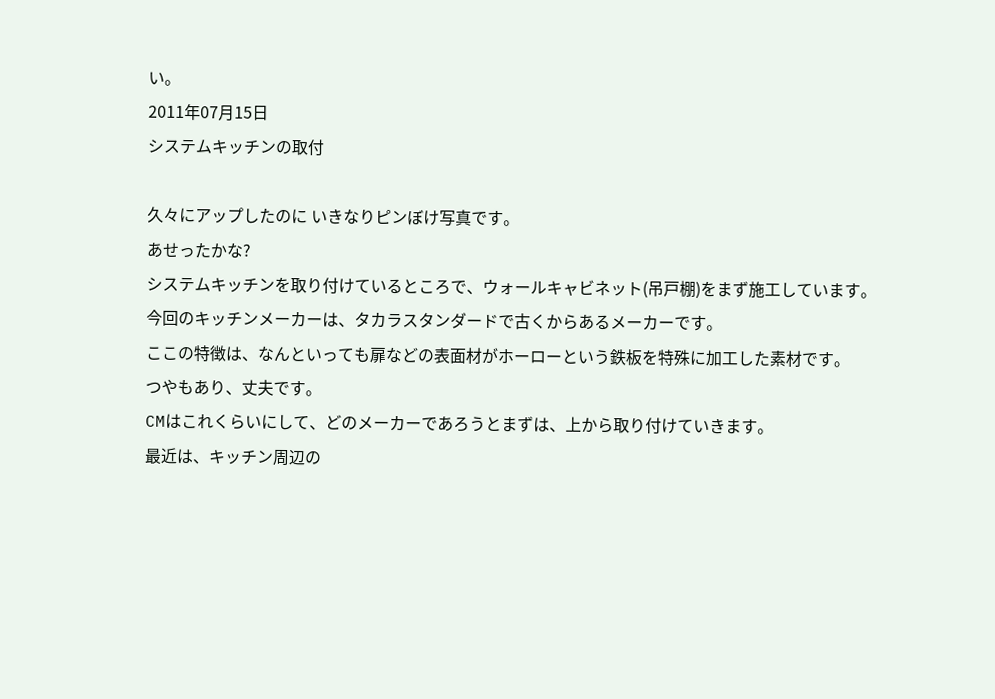い。
2011年07月15日
システムキッチンの取付

久々にアップしたのに いきなりピンぼけ写真です。
あせったかな?
システムキッチンを取り付けているところで、ウォールキャビネット(吊戸棚)をまず施工しています。
今回のキッチンメーカーは、タカラスタンダードで古くからあるメーカーです。
ここの特徴は、なんといっても扉などの表面材がホーローという鉄板を特殊に加工した素材です。
つやもあり、丈夫です。
CMはこれくらいにして、どのメーカーであろうとまずは、上から取り付けていきます。
最近は、キッチン周辺の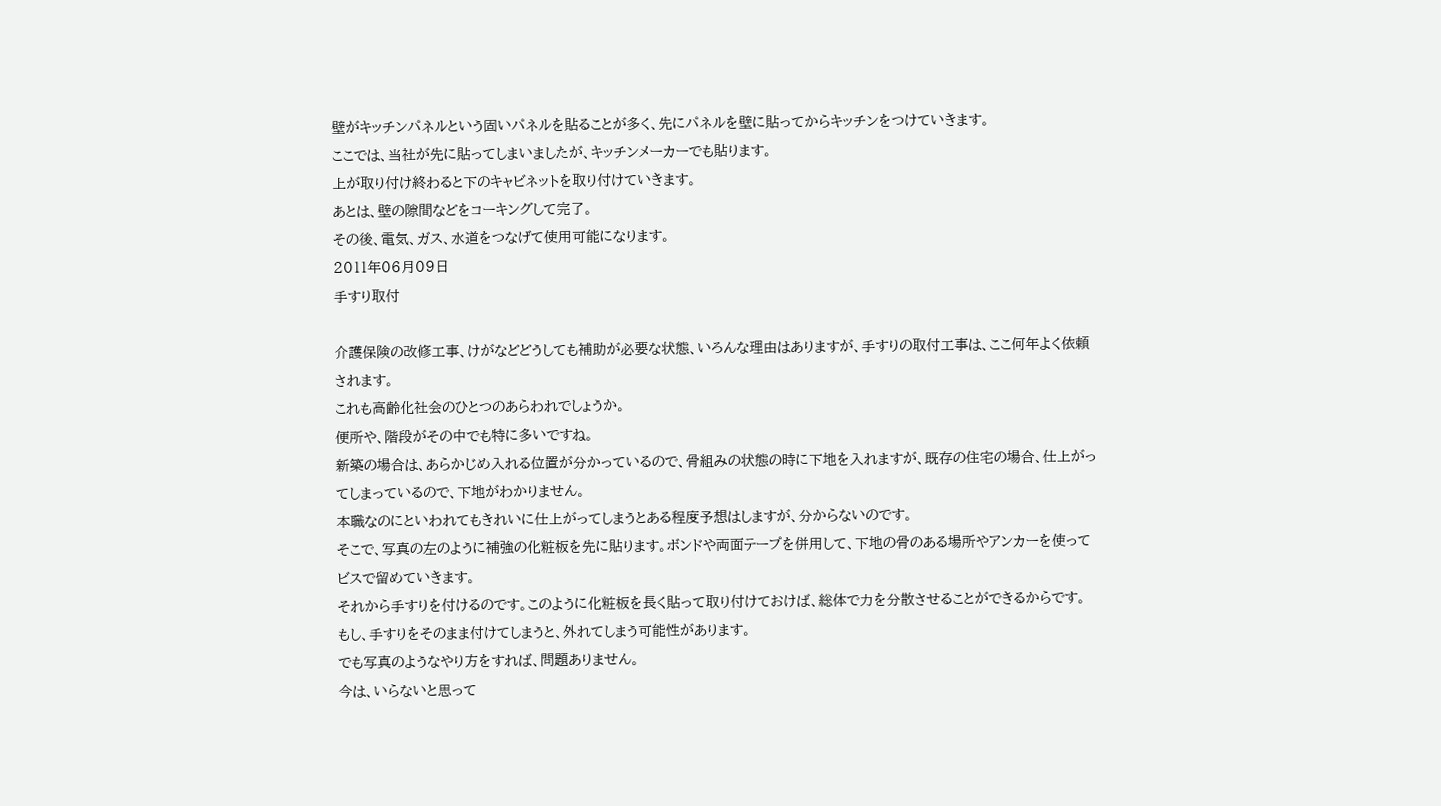壁がキッチンパネルという固いパネルを貼ることが多く、先にパネルを壁に貼ってからキッチンをつけていきます。
ここでは、当社が先に貼ってしまいましたが、キッチンメーカーでも貼ります。
上が取り付け終わると下のキャビネットを取り付けていきます。
あとは、壁の隙間などをコーキングして完了。
その後、電気、ガス、水道をつなげて使用可能になります。
2011年06月09日
手すり取付

介護保険の改修工事、けがなどどうしても補助が必要な状態、いろんな理由はありますが、手すりの取付工事は、ここ何年よく依頼されます。
これも高齢化社会のひとつのあらわれでしょうか。
便所や、階段がその中でも特に多いですね。
新築の場合は、あらかじめ入れる位置が分かっているので、骨組みの状態の時に下地を入れますが、既存の住宅の場合、仕上がってしまっているので、下地がわかりません。
本職なのにといわれてもきれいに仕上がってしまうとある程度予想はしますが、分からないのです。
そこで、写真の左のように補強の化粧板を先に貼ります。ボンドや両面テープを併用して、下地の骨のある場所やアンカーを使ってビスで留めていきます。
それから手すりを付けるのです。このように化粧板を長く貼って取り付けておけば、総体で力を分散させることができるからです。
もし、手すりをそのまま付けてしまうと、外れてしまう可能性があります。
でも写真のようなやり方をすれば、問題ありません。
今は、いらないと思って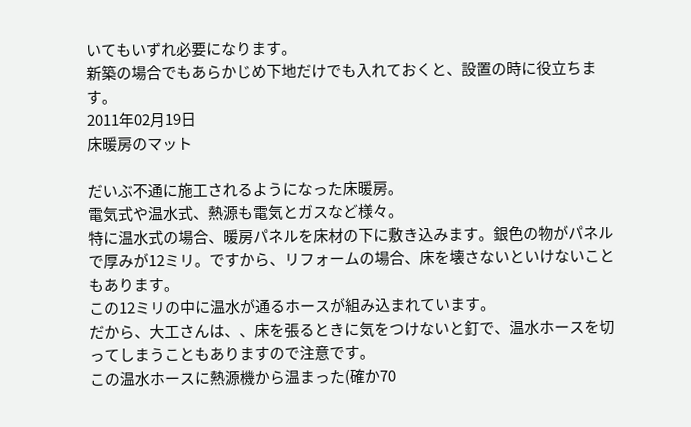いてもいずれ必要になります。
新築の場合でもあらかじめ下地だけでも入れておくと、設置の時に役立ちます。
2011年02月19日
床暖房のマット

だいぶ不通に施工されるようになった床暖房。
電気式や温水式、熱源も電気とガスなど様々。
特に温水式の場合、暖房パネルを床材の下に敷き込みます。銀色の物がパネルで厚みが12ミリ。ですから、リフォームの場合、床を壊さないといけないこともあります。
この12ミリの中に温水が通るホースが組み込まれています。
だから、大工さんは、、床を張るときに気をつけないと釘で、温水ホースを切ってしまうこともありますので注意です。
この温水ホースに熱源機から温まった(確か70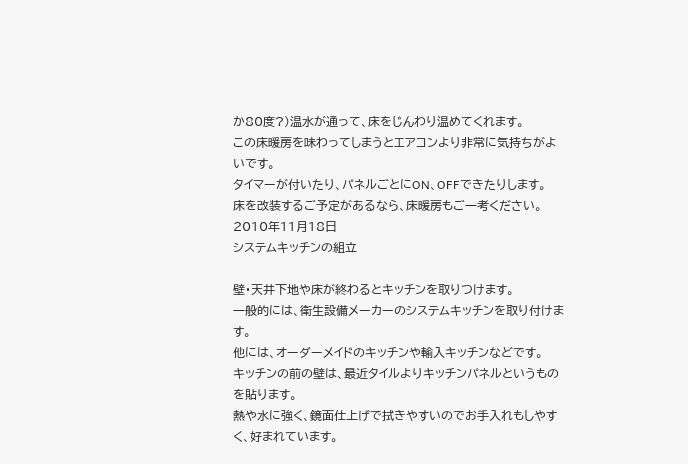か80度?)温水が通って、床をじんわり温めてくれます。
この床暖房を味わってしまうとエアコンより非常に気持ちがよいです。
タイマーが付いたり、パネルごとにON、OFFできたりします。
床を改装するご予定があるなら、床暖房もご一考ください。
2010年11月18日
システムキッチンの組立

壁・天井下地や床が終わるとキッチンを取りつけます。
一般的には、衛生設備メーカーのシステムキッチンを取り付けます。
他には、オーダーメイドのキッチンや輸入キッチンなどです。
キッチンの前の壁は、最近タイルよりキッチンパネルというものを貼ります。
熱や水に強く、鏡面仕上げで拭きやすいのでお手入れもしやすく、好まれています。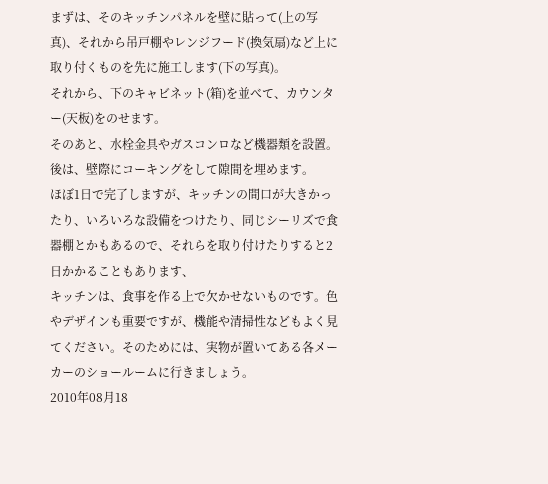まずは、そのキッチンパネルを壁に貼って(上の写真)、それから吊戸棚やレンジフード(換気扇)など上に取り付くものを先に施工します(下の写真)。
それから、下のキャビネット(箱)を並べて、カウンター(天板)をのせます。
そのあと、水栓金具やガスコンロなど機器類を設置。
後は、壁際にコーキングをして隙間を埋めます。
ほぼ1日で完了しますが、キッチンの間口が大きかったり、いろいろな設備をつけたり、同じシーリズで食器棚とかもあるので、それらを取り付けたりすると2日かかることもあります、
キッチンは、食事を作る上で欠かせないものです。色やデザインも重要ですが、機能や清掃性などもよく見てください。そのためには、実物が置いてある各メーカーのショールームに行きましょう。
2010年08月18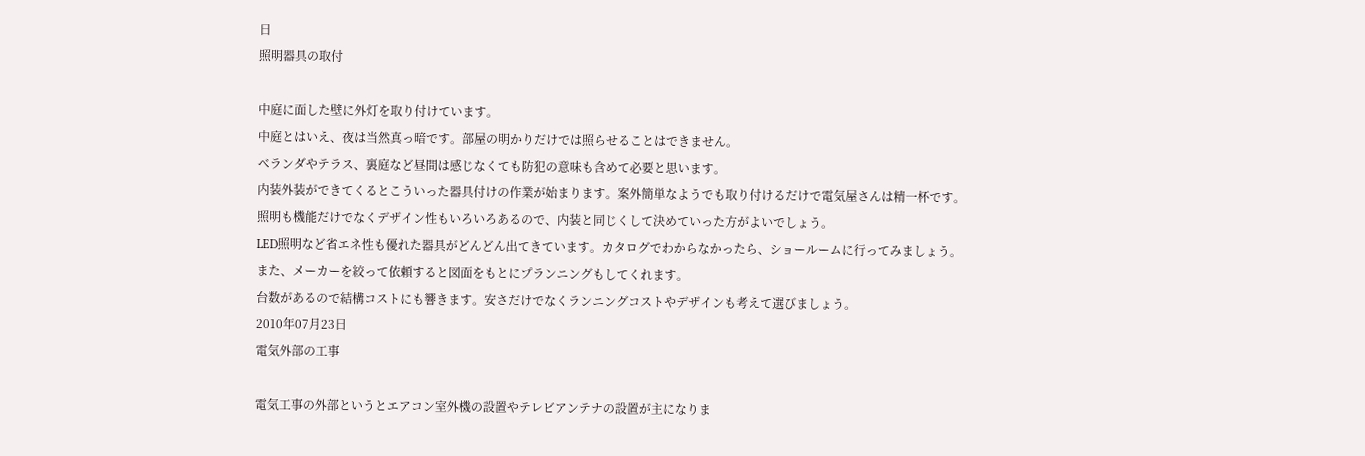日
照明器具の取付

中庭に面した壁に外灯を取り付けています。
中庭とはいえ、夜は当然真っ暗です。部屋の明かりだけでは照らせることはできません。
ベランダやテラス、裏庭など昼間は感じなくても防犯の意味も含めて必要と思います。
内装外装ができてくるとこういった器具付けの作業が始まります。案外簡単なようでも取り付けるだけで電気屋さんは精一杯です。
照明も機能だけでなくデザイン性もいろいろあるので、内装と同じくして決めていった方がよいでしょう。
LED照明など省エネ性も優れた器具がどんどん出てきています。カタログでわからなかったら、ショールームに行ってみましょう。
また、メーカーを絞って依頼すると図面をもとにプランニングもしてくれます。
台数があるので結構コストにも響きます。安さだけでなくランニングコストやデザインも考えて選びましょう。
2010年07月23日
電気外部の工事

電気工事の外部というとエアコン室外機の設置やテレビアンテナの設置が主になりま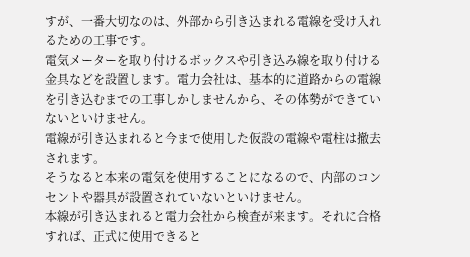すが、一番大切なのは、外部から引き込まれる電線を受け入れるための工事です。
電気メーターを取り付けるボックスや引き込み線を取り付ける金具などを設置します。電力会社は、基本的に道路からの電線を引き込むまでの工事しかしませんから、その体勢ができていないといけません。
電線が引き込まれると今まで使用した仮設の電線や電柱は撤去されます。
そうなると本来の電気を使用することになるので、内部のコンセントや器具が設置されていないといけません。
本線が引き込まれると電力会社から検査が来ます。それに合格すれば、正式に使用できると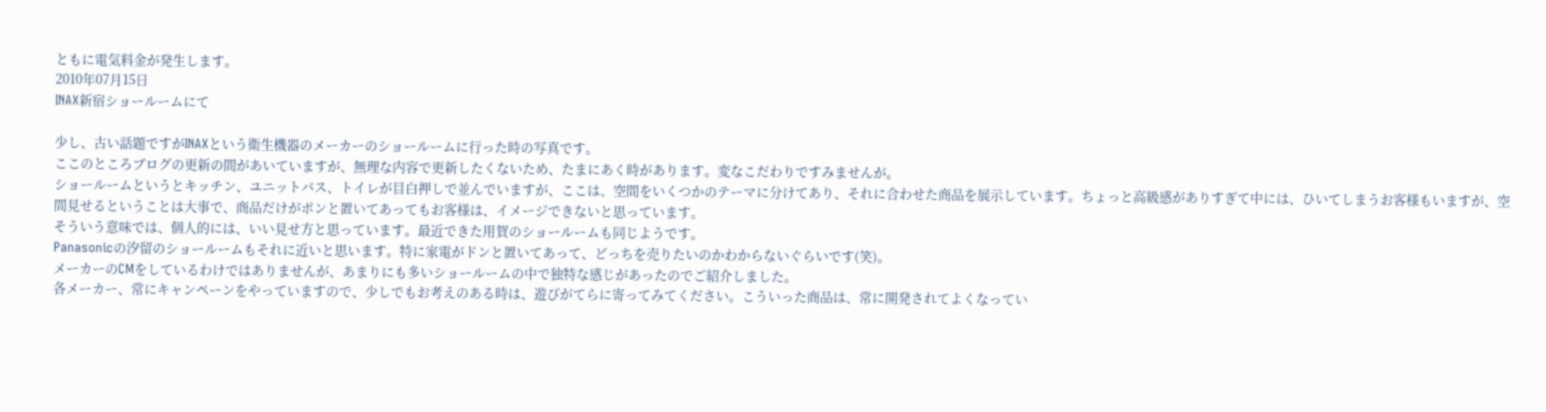ともに電気料金が発生します。
2010年07月15日
INAX新宿ショールームにて

少し、古い話題ですがINAXという衛生機器のメーカーのショールームに行った時の写真です。
ここのところブログの更新の間があいていますが、無理な内容で更新したくないため、たまにあく時があります。変なこだわりですみませんが。
ショールームというとキッチン、ユニットバス、トイレが目白押しで並んでいますが、ここは、空間をいくつかのテーマに分けてあり、それに合わせた商品を展示しています。ちょっと高級感がありすぎて中には、ひいてしまうお客様もいますが、空間見せるということは大事で、商品だけがポンと置いてあってもお客様は、イメージできないと思っています。
そういう意味では、個人的には、いい見せ方と思っています。最近できた用賀のショールームも同じようです。
Panasonicの汐留のショールームもそれに近いと思います。特に家電がドンと置いてあって、どっちを売りたいのかわからないぐらいです(笑)。
メーカーのCMをしているわけではありませんが、あまりにも多いショールームの中で独特な感じがあったのでご紹介しました。
各メーカー、常にキャンペーンをやっていますので、少しでもお考えのある時は、遊びがてらに寄ってみてください。こういった商品は、常に開発されてよくなってい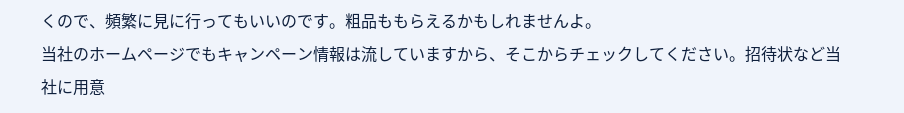くので、頻繁に見に行ってもいいのです。粗品ももらえるかもしれませんよ。
当社のホームページでもキャンペーン情報は流していますから、そこからチェックしてください。招待状など当社に用意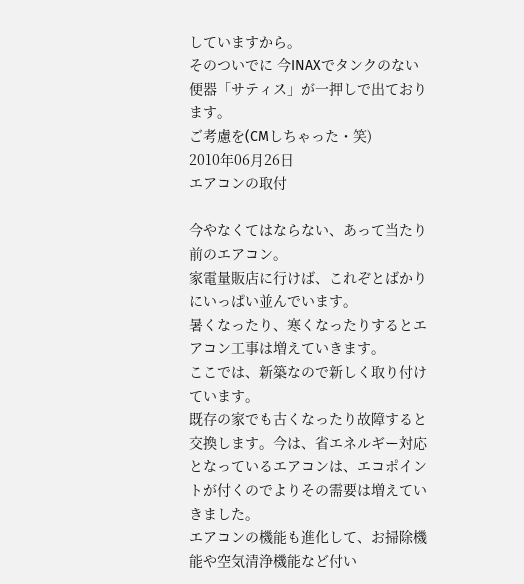していますから。
そのついでに 今INAXでタンクのない便器「サティス」が一押しで出ております。
ご考慮を(CMしちゃった・笑)
2010年06月26日
エアコンの取付

今やなくてはならない、あって当たり前のエアコン。
家電量販店に行けば、これぞとばかりにいっぱい並んでいます。
暑くなったり、寒くなったりするとエアコン工事は増えていきます。
ここでは、新築なので新しく取り付けています。
既存の家でも古くなったり故障すると交換します。今は、省エネルギー対応となっているエアコンは、エコポイントが付くのでよりその需要は増えていきました。
エアコンの機能も進化して、お掃除機能や空気清浄機能など付い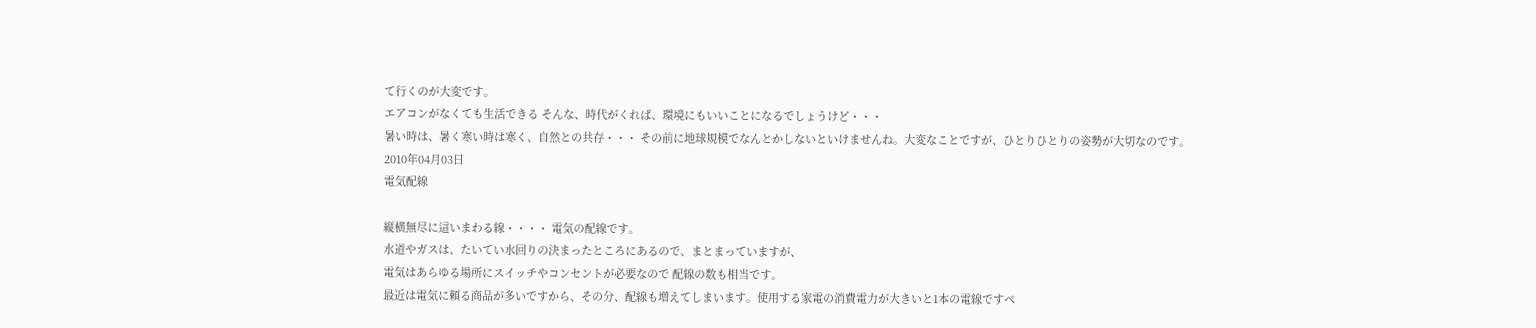て行くのが大変です。
エアコンがなくても生活できる そんな、時代がくれば、環境にもいいことになるでしょうけど・・・
暑い時は、暑く寒い時は寒く、自然との共存・・・ その前に地球規模でなんとかしないといけませんね。大変なことですが、ひとりひとりの姿勢が大切なのです。
2010年04月03日
電気配線

縦横無尽に這いまわる線・・・・ 電気の配線です。
水道やガスは、たいてい水回りの決まったところにあるので、まとまっていますが、
電気はあらゆる場所にスイッチやコンセントが必要なので 配線の数も相当です。
最近は電気に頼る商品が多いですから、その分、配線も増えてしまいます。使用する家電の消費電力が大きいと1本の電線ですべ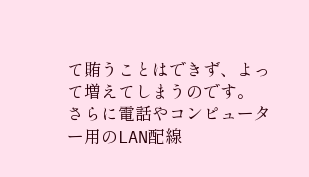て賄うことはできず、よって増えてしまうのです。
さらに電話やコンピューター用のLAN配線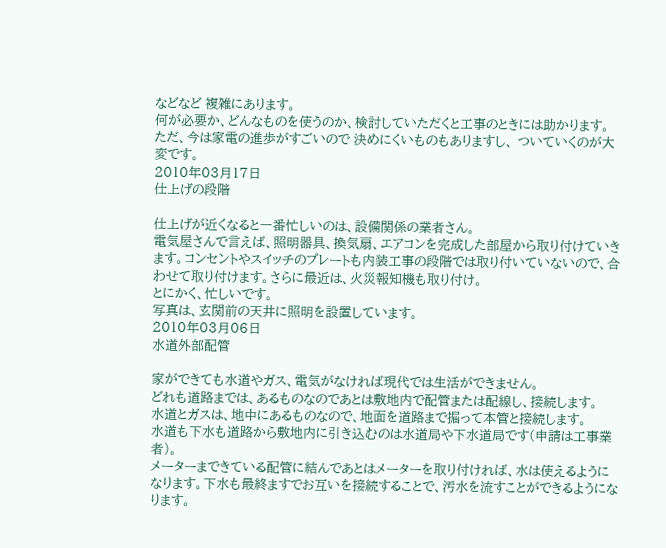などなど 複雑にあります。
何が必要か、どんなものを使うのか、検討していただくと工事のときには助かります。
ただ、今は家電の進歩がすごいので 決めにくいものもありますし、 ついていくのが大変です。
2010年03月17日
仕上げの段階

仕上げが近くなると一番忙しいのは、設備関係の業者さん。
電気屋さんで言えば、照明器具、換気扇、エアコンを完成した部屋から取り付けていきます。コンセントやスイッチのプレートも内装工事の段階では取り付いていないので、合わせて取り付けます。さらに最近は、火災報知機も取り付け。
とにかく、忙しいです。
写真は、玄関前の天井に照明を設置しています。
2010年03月06日
水道外部配管

家ができても水道やガス、電気がなければ現代では生活ができません。
どれも道路までは、あるものなのであとは敷地内で配管または配線し、接続します。
水道とガスは、地中にあるものなので、地面を道路まで掘って本管と接続します。
水道も下水も道路から敷地内に引き込むのは水道局や下水道局です(申請は工事業者)。
メーターまできている配管に結んであとはメーターを取り付ければ、水は使えるようになります。下水も最終ますでお互いを接続することで、汚水を流すことができるようになります。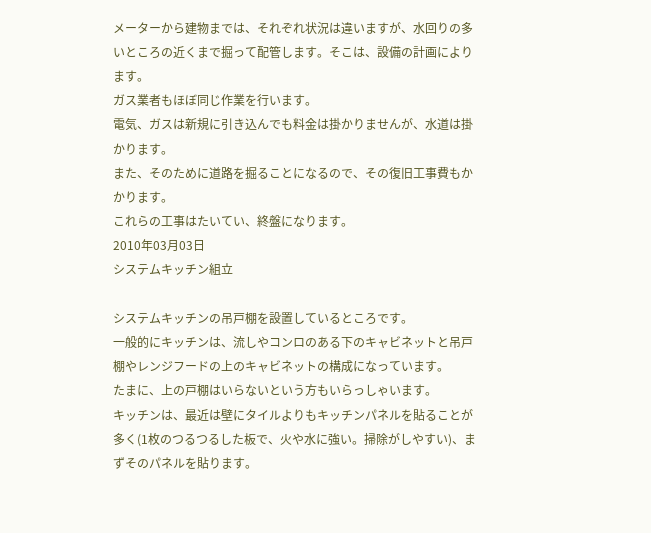メーターから建物までは、それぞれ状況は違いますが、水回りの多いところの近くまで掘って配管します。そこは、設備の計画によります。
ガス業者もほぼ同じ作業を行います。
電気、ガスは新規に引き込んでも料金は掛かりませんが、水道は掛かります。
また、そのために道路を掘ることになるので、その復旧工事費もかかります。
これらの工事はたいてい、終盤になります。
2010年03月03日
システムキッチン組立

システムキッチンの吊戸棚を設置しているところです。
一般的にキッチンは、流しやコンロのある下のキャビネットと吊戸棚やレンジフードの上のキャビネットの構成になっています。
たまに、上の戸棚はいらないという方もいらっしゃいます。
キッチンは、最近は壁にタイルよりもキッチンパネルを貼ることが多く(1枚のつるつるした板で、火や水に強い。掃除がしやすい)、まずそのパネルを貼ります。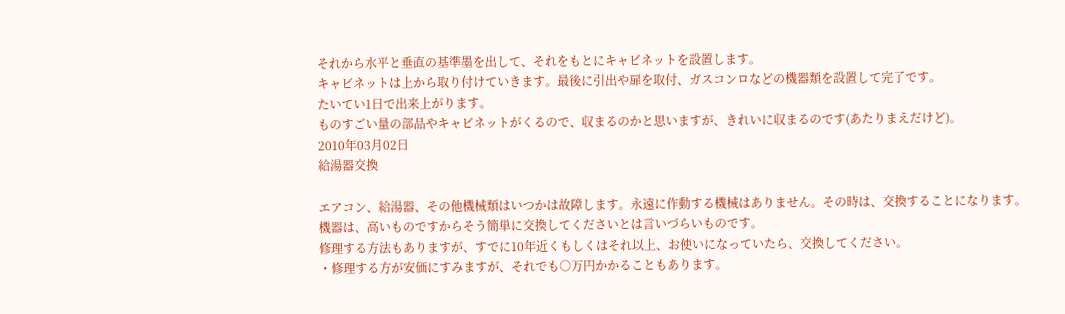それから水平と垂直の基準墨を出して、それをもとにキャビネットを設置します。
キャビネットは上から取り付けていきます。最後に引出や扉を取付、ガスコンロなどの機器類を設置して完了です。
たいてい1日で出来上がります。
ものすごい量の部品やキャビネットがくるので、収まるのかと思いますが、きれいに収まるのです(あたりまえだけど)。
2010年03月02日
給湯器交換

エアコン、給湯器、その他機械類はいつかは故障します。永遠に作動する機械はありません。その時は、交換することになります。
機器は、高いものですからそう簡単に交換してくださいとは言いづらいものです。
修理する方法もありますが、すでに10年近くもしくはそれ以上、お使いになっていたら、交換してください。
・修理する方が安価にすみますが、それでも○万円かかることもあります。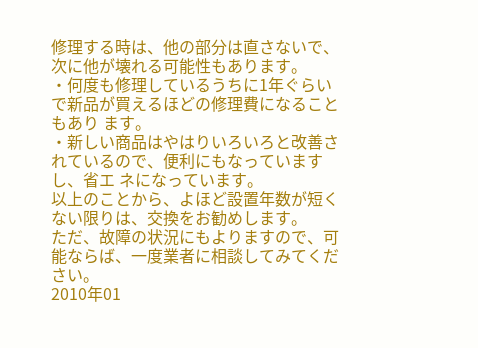修理する時は、他の部分は直さないで、次に他が壊れる可能性もあります。
・何度も修理しているうちに1年ぐらいで新品が買えるほどの修理費になることもあり ます。
・新しい商品はやはりいろいろと改善されているので、便利にもなっていますし、省エ ネになっています。
以上のことから、よほど設置年数が短くない限りは、交換をお勧めします。
ただ、故障の状況にもよりますので、可能ならば、一度業者に相談してみてください。
2010年01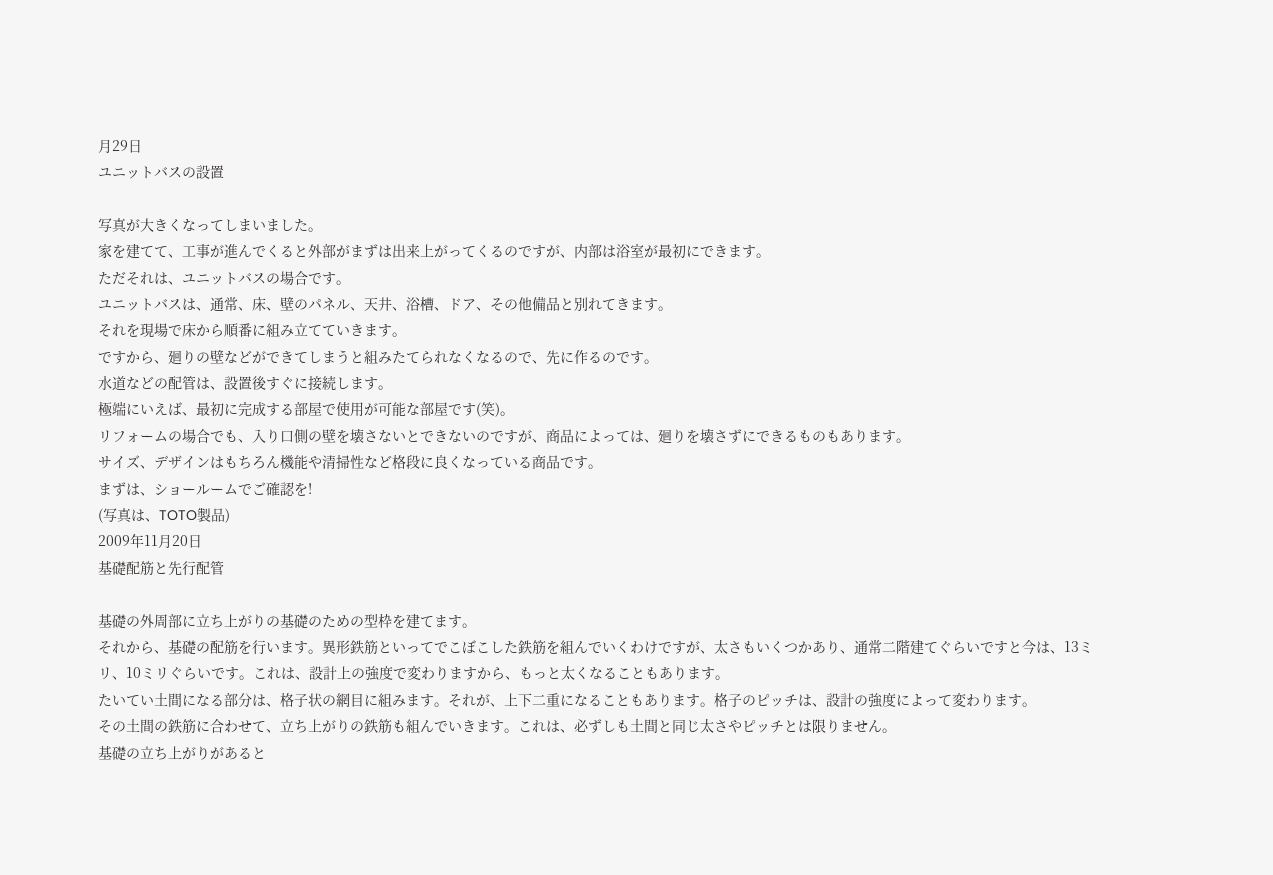月29日
ユニットバスの設置

写真が大きくなってしまいました。
家を建てて、工事が進んでくると外部がまずは出来上がってくるのですが、内部は浴室が最初にできます。
ただそれは、ユニットバスの場合です。
ユニットバスは、通常、床、壁のパネル、天井、浴槽、ドア、その他備品と別れてきます。
それを現場で床から順番に組み立てていきます。
ですから、廻りの壁などができてしまうと組みたてられなくなるので、先に作るのです。
水道などの配管は、設置後すぐに接続します。
極端にいえば、最初に完成する部屋で使用が可能な部屋です(笑)。
リフォームの場合でも、入り口側の壁を壊さないとできないのですが、商品によっては、廻りを壊さずにできるものもあります。
サイズ、デザインはもちろん機能や清掃性など格段に良くなっている商品です。
まずは、ショールームでご確認を!
(写真は、TOTO製品)
2009年11月20日
基礎配筋と先行配管

基礎の外周部に立ち上がりの基礎のための型枠を建てます。
それから、基礎の配筋を行います。異形鉄筋といってでこぼこした鉄筋を組んでいくわけですが、太さもいくつかあり、通常二階建てぐらいですと今は、13ミリ、10ミリぐらいです。これは、設計上の強度で変わりますから、もっと太くなることもあります。
たいてい土間になる部分は、格子状の網目に組みます。それが、上下二重になることもあります。格子のピッチは、設計の強度によって変わります。
その土間の鉄筋に合わせて、立ち上がりの鉄筋も組んでいきます。これは、必ずしも土間と同じ太さやピッチとは限りません。
基礎の立ち上がりがあると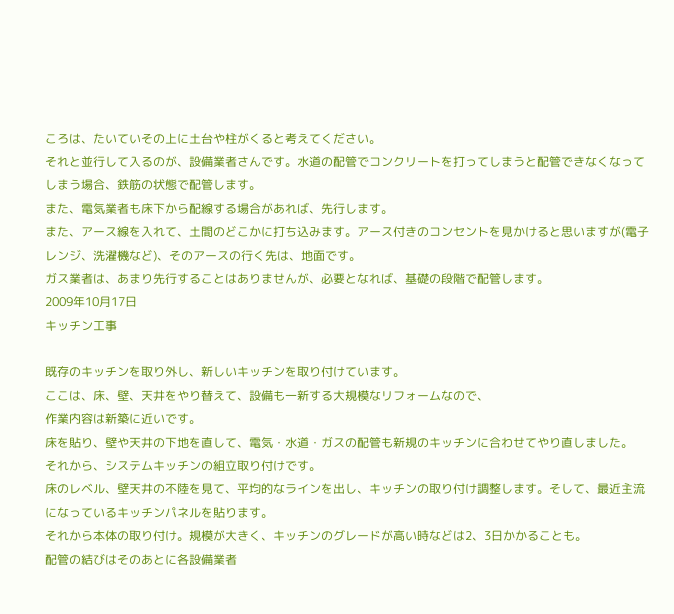ころは、たいていその上に土台や柱がくると考えてください。
それと並行して入るのが、設備業者さんです。水道の配管でコンクリートを打ってしまうと配管できなくなってしまう場合、鉄筋の状態で配管します。
また、電気業者も床下から配線する場合があれば、先行します。
また、アース線を入れて、土間のどこかに打ち込みます。アース付きのコンセントを見かけると思いますが(電子レンジ、洗濯機など)、そのアースの行く先は、地面です。
ガス業者は、あまり先行することはありませんが、必要となれば、基礎の段階で配管します。
2009年10月17日
キッチン工事

既存のキッチンを取り外し、新しいキッチンを取り付けています。
ここは、床、壁、天井をやり替えて、設備も一新する大規模なリフォームなので、
作業内容は新築に近いです。
床を貼り、壁や天井の下地を直して、電気・水道・ガスの配管も新規のキッチンに合わせてやり直しました。
それから、システムキッチンの組立取り付けです。
床のレベル、壁天井の不陸を見て、平均的なラインを出し、キッチンの取り付け調整します。そして、最近主流になっているキッチンパネルを貼ります。
それから本体の取り付け。規模が大きく、キッチンのグレードが高い時などは2、3日かかることも。
配管の結びはそのあとに各設備業者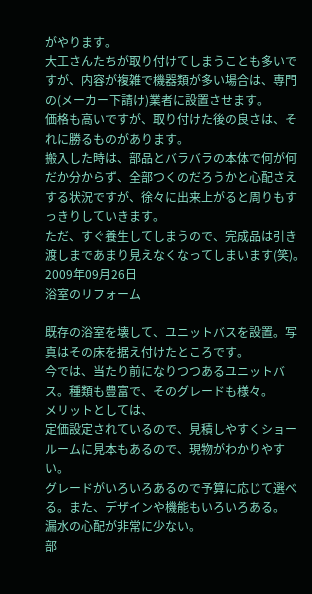がやります。
大工さんたちが取り付けてしまうことも多いですが、内容が複雑で機器類が多い場合は、専門の(メーカー下請け)業者に設置させます。
価格も高いですが、取り付けた後の良さは、それに勝るものがあります。
搬入した時は、部品とバラバラの本体で何が何だか分からず、全部つくのだろうかと心配さえする状況ですが、徐々に出来上がると周りもすっきりしていきます。
ただ、すぐ養生してしまうので、完成品は引き渡しまであまり見えなくなってしまいます(笑)。
2009年09月26日
浴室のリフォーム

既存の浴室を壊して、ユニットバスを設置。写真はその床を据え付けたところです。
今では、当たり前になりつつあるユニットバス。種類も豊富で、そのグレードも様々。
メリットとしては、
定価設定されているので、見積しやすくショールームに見本もあるので、現物がわかりやすい。
グレードがいろいろあるので予算に応じて選べる。また、デザインや機能もいろいろある。
漏水の心配が非常に少ない。
部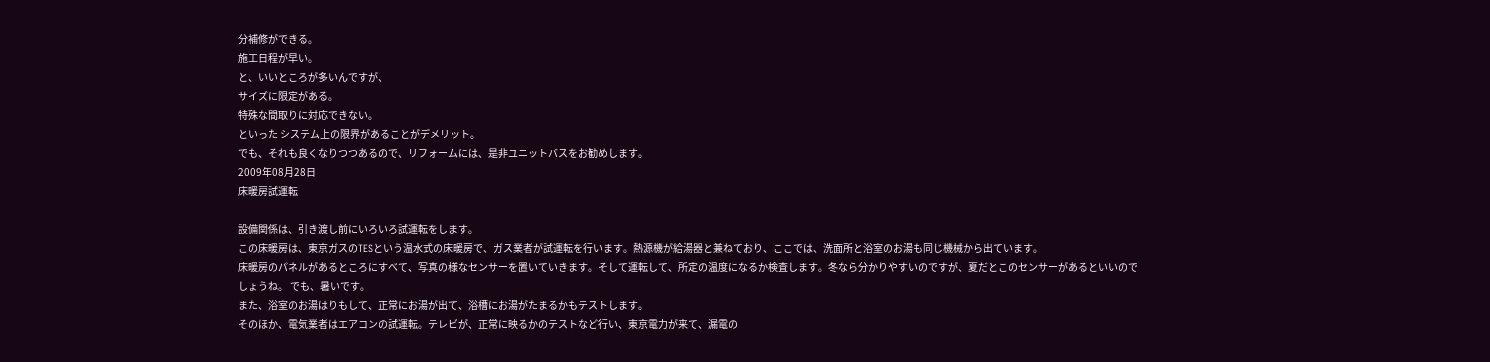分補修ができる。
施工日程が早い。
と、いいところが多いんですが、
サイズに限定がある。
特殊な間取りに対応できない。
といった システム上の限界があることがデメリット。
でも、それも良くなりつつあるので、リフォームには、是非ユニットバスをお勧めします。
2009年08月28日
床暖房試運転

設備関係は、引き渡し前にいろいろ試運転をします。
この床暖房は、東京ガスのTESという温水式の床暖房で、ガス業者が試運転を行います。熱源機が給湯器と兼ねており、ここでは、洗面所と浴室のお湯も同じ機械から出ています。
床暖房のパネルがあるところにすべて、写真の様なセンサーを置いていきます。そして運転して、所定の温度になるか検査します。冬なら分かりやすいのですが、夏だとこのセンサーがあるといいのでしょうね。 でも、暑いです。
また、浴室のお湯はりもして、正常にお湯が出て、浴槽にお湯がたまるかもテストします。
そのほか、電気業者はエアコンの試運転。テレビが、正常に映るかのテストなど行い、東京電力が来て、漏電の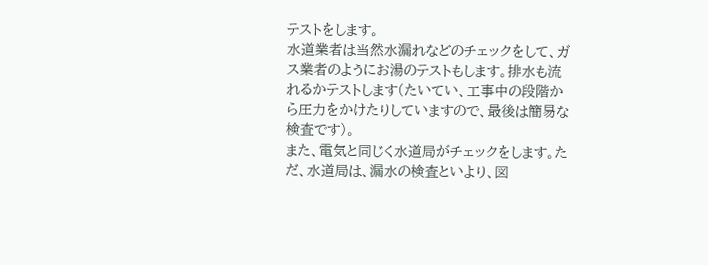テストをします。
水道業者は当然水漏れなどのチェックをして、ガス業者のようにお湯のテストもします。排水も流れるかテストします(たいてい、工事中の段階から圧力をかけたりしていますので、最後は簡易な検査です)。
また、電気と同じく水道局がチェックをします。ただ、水道局は、漏水の検査といより、図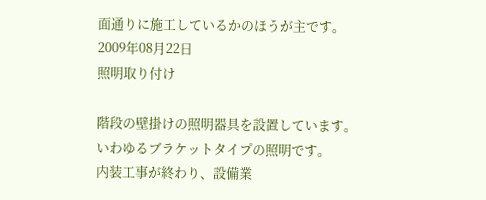面通りに施工しているかのほうが主です。
2009年08月22日
照明取り付け

階段の壁掛けの照明器具を設置しています。
いわゆるブラケットタイプの照明です。
内装工事が終わり、設備業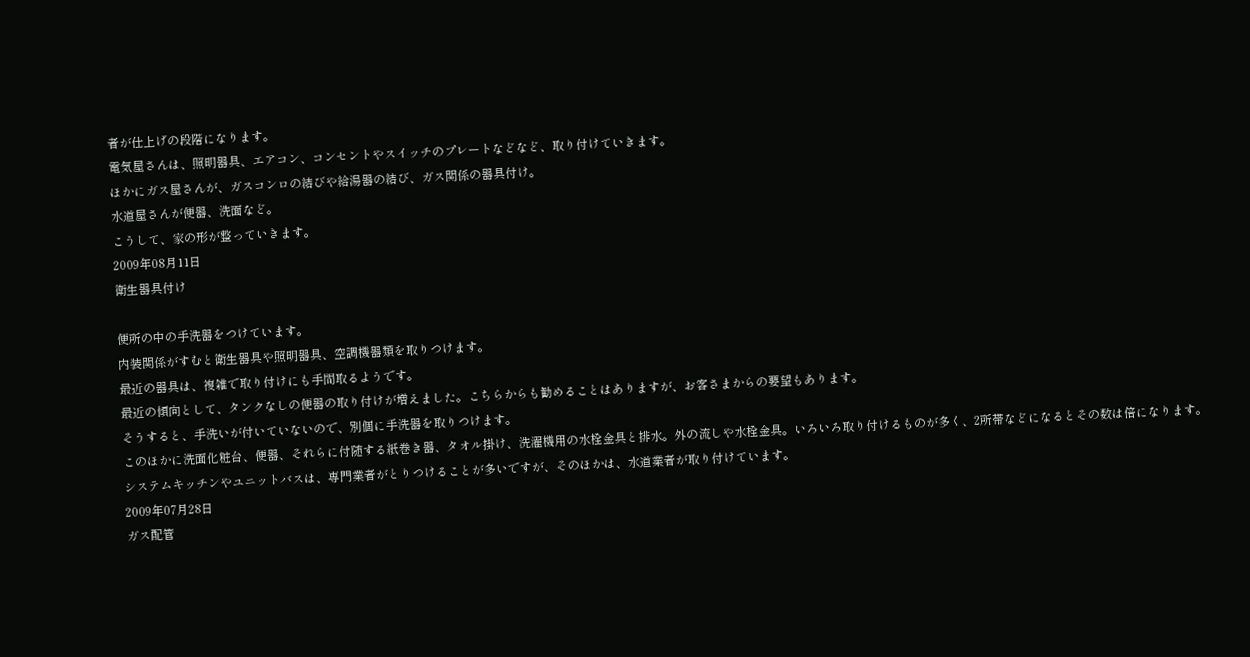者が仕上げの段階になります。
電気屋さんは、照明器具、エアコン、コンセントやスイッチのプレートなどなど、取り付けていきます。
ほかにガス屋さんが、ガスコンロの結びや給湯器の結び、ガス関係の器具付け。
水道屋さんが便器、洗面など。
こうして、家の形が整っていきます。
2009年08月11日
衛生器具付け

便所の中の手洗器をつけています。
内装関係がすむと衛生器具や照明器具、空調機器類を取りつけます。
最近の器具は、複雑で取り付けにも手間取るようです。
最近の傾向として、タンクなしの便器の取り付けが増えました。こちらからも勧めることはありますが、お客さまからの要望もあります。
そうすると、手洗いが付いていないので、別個に手洗器を取りつけます。
このほかに洗面化粧台、便器、それらに付随する紙巻き器、タオル掛け、洗濯機用の水栓金具と排水。外の流しや水栓金具。いろいろ取り付けるものが多く、2所帯などになるとその数は倍になります。
システムキッチンやユニットバスは、専門業者がとりつけることが多いですが、そのほかは、水道業者が取り付けています。
2009年07月28日
ガス配管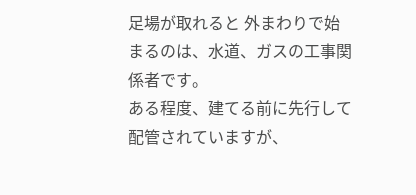足場が取れると 外まわりで始まるのは、水道、ガスの工事関係者です。
ある程度、建てる前に先行して配管されていますが、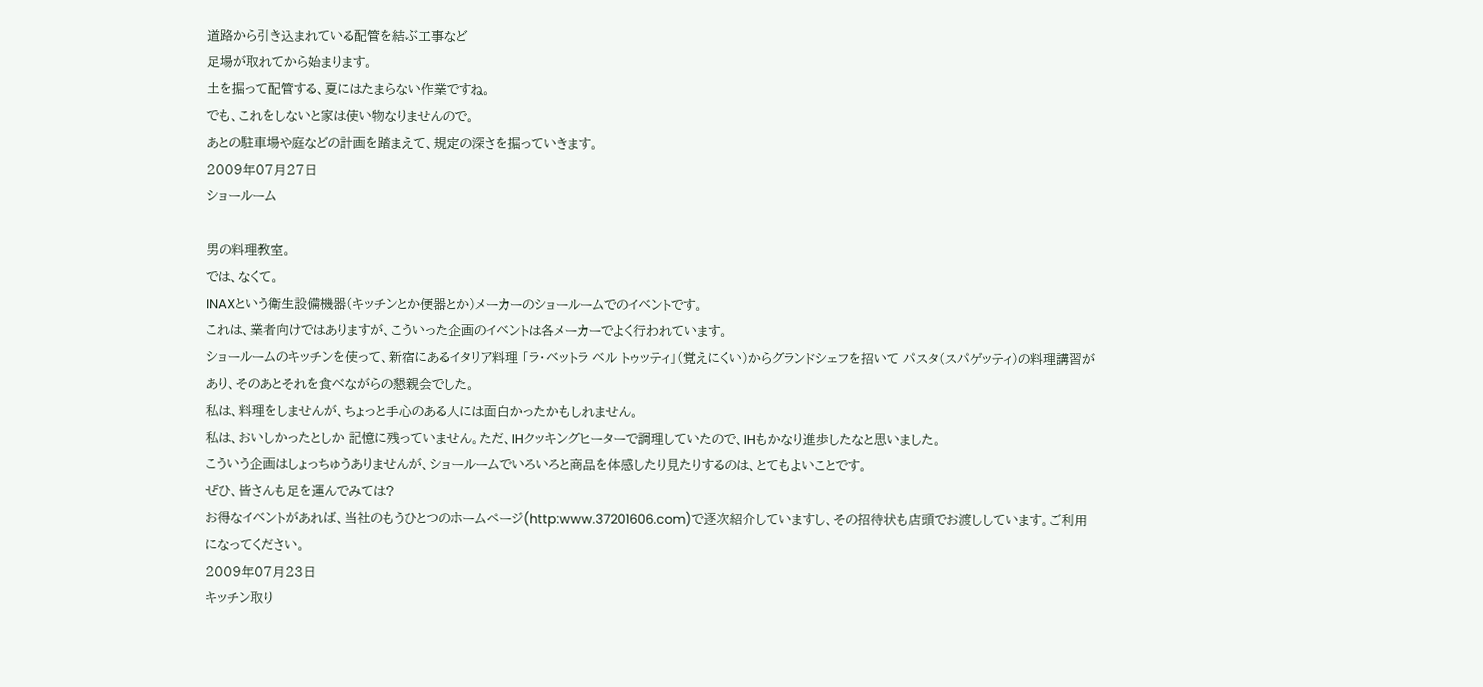道路から引き込まれている配管を結ぶ工事など
足場が取れてから始まります。
土を掘って配管する、夏にはたまらない作業ですね。
でも、これをしないと家は使い物なりませんので。
あとの駐車場や庭などの計画を踏まえて、規定の深さを掘っていきます。
2009年07月27日
ショールーム

男の料理教室。
では、なくて。
INAXという衛生設備機器(キッチンとか便器とか)メーカーのショールームでのイベントです。
これは、業者向けではありますが、こういった企画のイベントは各メーカーでよく行われています。
ショールームのキッチンを使って、新宿にあるイタリア料理 「ラ・ベットラ ベル トゥッティ」(覚えにくい)からグランドシェフを招いて パスタ(スパゲッティ)の料理講習があり、そのあとそれを食べながらの懇親会でした。
私は、料理をしませんが、ちょっと手心のある人には面白かったかもしれません。
私は、おいしかったとしか 記憶に残っていません。ただ、IHクッキングヒーターで調理していたので、IHもかなり進歩したなと思いました。
こういう企画はしょっちゅうありませんが、ショールームでいろいろと商品を体感したり見たりするのは、とてもよいことです。
ぜひ、皆さんも足を運んでみては?
お得なイベントがあれば、当社のもうひとつのホームページ(http:www.37201606.com)で逐次紹介していますし、その招待状も店頭でお渡ししています。ご利用になってください。
2009年07月23日
キッチン取り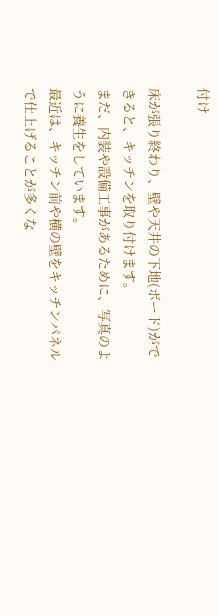付け

床が張り終わり、壁や天井の下地(ボード)ができると、キッチンを取り付けます。
まだ、内装や設備工事があるために、写真のように養生をしています。
最近は、キッチン前や横の壁をキッチンパネルで仕上げることが多くな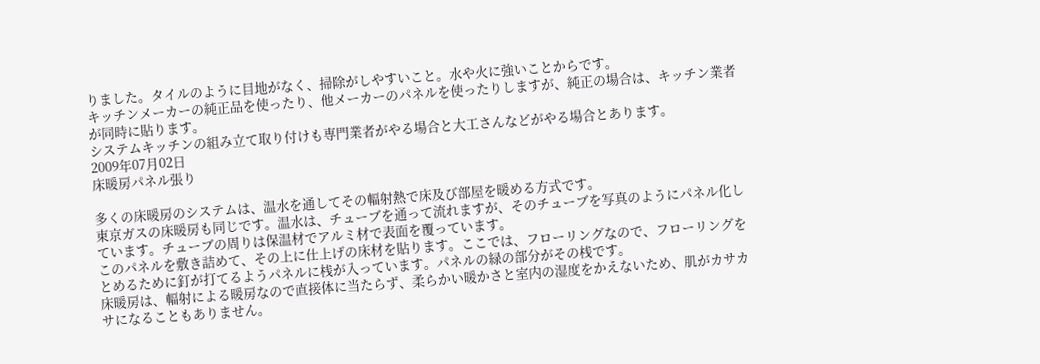りました。タイルのように目地がなく、掃除がしやすいこと。水や火に強いことからです。
キッチンメーカーの純正品を使ったり、他メーカーのパネルを使ったりしますが、純正の場合は、キッチン業者が同時に貼ります。
システムキッチンの組み立て取り付けも専門業者がやる場合と大工さんなどがやる場合とあります。
2009年07月02日
床暖房パネル張り

多くの床暖房のシステムは、温水を通してその輻射熱で床及び部屋を暖める方式です。
東京ガスの床暖房も同じです。温水は、チューブを通って流れますが、そのチューブを写真のようにパネル化しています。チューブの周りは保温材でアルミ材で表面を覆っています。
このパネルを敷き詰めて、その上に仕上げの床材を貼ります。ここでは、フローリングなので、フローリングをとめるために釘が打てるようパネルに桟が入っています。パネルの緑の部分がその桟です。
床暖房は、輻射による暖房なので直接体に当たらず、柔らかい暖かさと室内の湿度をかえないため、肌がカサカサになることもありません。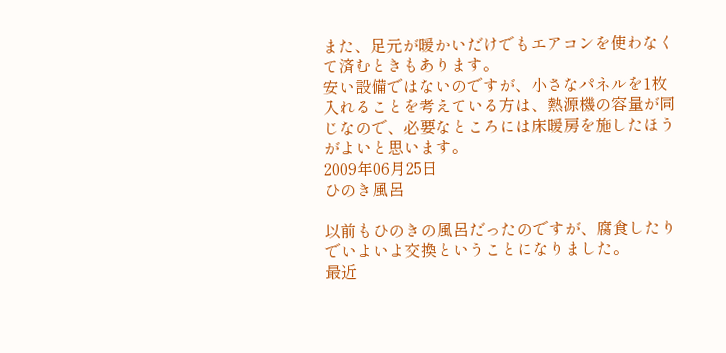また、足元が暖かいだけでもエアコンを使わなくて済むときもあります。
安い設備ではないのですが、小さなパネルを1枚入れることを考えている方は、熱源機の容量が同じなので、必要なところには床暖房を施したほうがよいと思います。
2009年06月25日
ひのき風呂

以前もひのきの風呂だったのですが、腐食したりでいよいよ交換ということになりました。
最近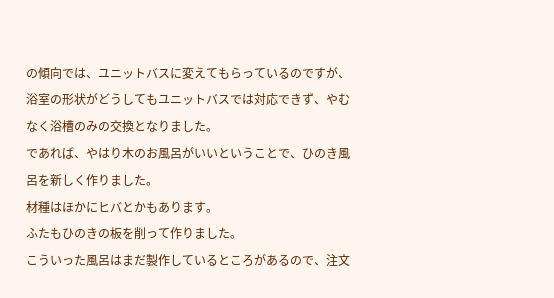の傾向では、ユニットバスに変えてもらっているのですが、浴室の形状がどうしてもユニットバスでは対応できず、やむなく浴槽のみの交換となりました。
であれば、やはり木のお風呂がいいということで、ひのき風呂を新しく作りました。
材種はほかにヒバとかもあります。
ふたもひのきの板を削って作りました。
こういった風呂はまだ製作しているところがあるので、注文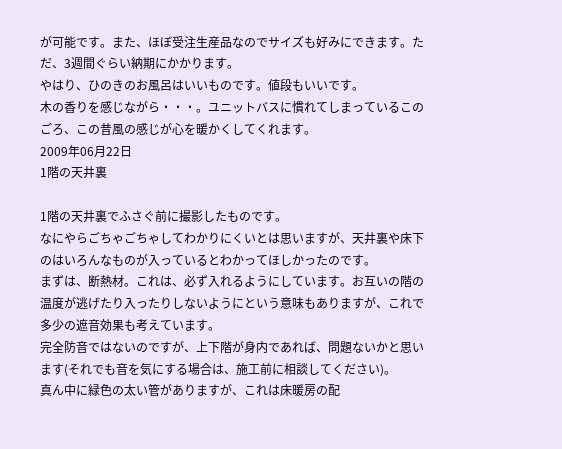が可能です。また、ほぼ受注生産品なのでサイズも好みにできます。ただ、3週間ぐらい納期にかかります。
やはり、ひのきのお風呂はいいものです。値段もいいです。
木の香りを感じながら・・・。ユニットバスに慣れてしまっているこのごろ、この昔風の感じが心を暖かくしてくれます。
2009年06月22日
1階の天井裏

1階の天井裏でふさぐ前に撮影したものです。
なにやらごちゃごちゃしてわかりにくいとは思いますが、天井裏や床下のはいろんなものが入っているとわかってほしかったのです。
まずは、断熱材。これは、必ず入れるようにしています。お互いの階の温度が逃げたり入ったりしないようにという意味もありますが、これで多少の遮音効果も考えています。
完全防音ではないのですが、上下階が身内であれば、問題ないかと思います(それでも音を気にする場合は、施工前に相談してください)。
真ん中に緑色の太い管がありますが、これは床暖房の配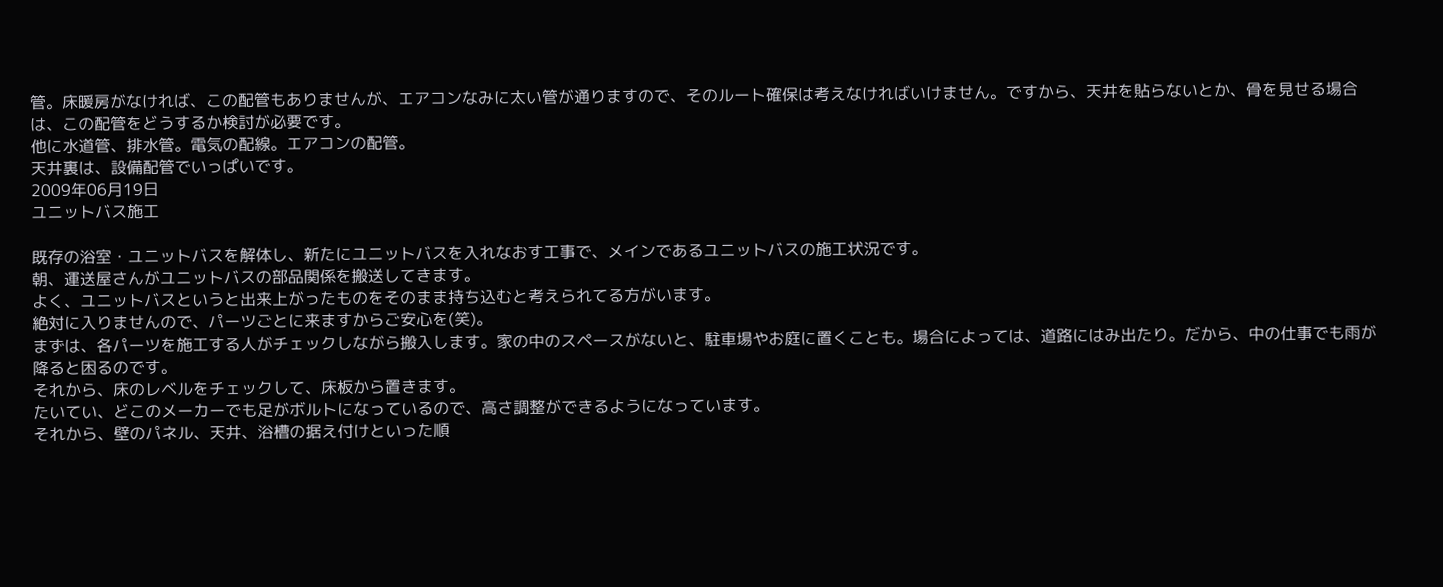管。床暖房がなければ、この配管もありませんが、エアコンなみに太い管が通りますので、そのルート確保は考えなければいけません。ですから、天井を貼らないとか、骨を見せる場合は、この配管をどうするか検討が必要です。
他に水道管、排水管。電気の配線。エアコンの配管。
天井裏は、設備配管でいっぱいです。
2009年06月19日
ユニットバス施工

既存の浴室・ユニットバスを解体し、新たにユニットバスを入れなおす工事で、メインであるユニットバスの施工状況です。
朝、運送屋さんがユニットバスの部品関係を搬送してきます。
よく、ユニットバスというと出来上がったものをそのまま持ち込むと考えられてる方がいます。
絶対に入りませんので、パーツごとに来ますからご安心を(笑)。
まずは、各パーツを施工する人がチェックしながら搬入します。家の中のスペースがないと、駐車場やお庭に置くことも。場合によっては、道路にはみ出たり。だから、中の仕事でも雨が降ると困るのです。
それから、床のレベルをチェックして、床板から置きます。
たいてい、どこのメーカーでも足がボルトになっているので、高さ調整ができるようになっています。
それから、壁のパネル、天井、浴槽の据え付けといった順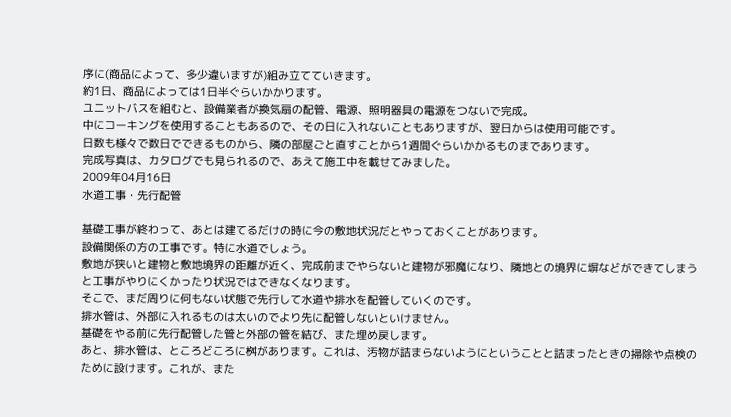序に(商品によって、多少違いますが)組み立てていきます。
約1日、商品によっては1日半ぐらいかかります。
ユニットバスを組むと、設備業者が換気扇の配管、電源、照明器具の電源をつないで完成。
中にコーキングを使用することもあるので、その日に入れないこともありますが、翌日からは使用可能です。
日数も様々で数日でできるものから、隣の部屋ごと直すことから1週間ぐらいかかるものまであります。
完成写真は、カタログでも見られるので、あえて施工中を載せてみました。
2009年04月16日
水道工事・先行配管

基礎工事が終わって、あとは建てるだけの時に今の敷地状況だとやっておくことがあります。
設備関係の方の工事です。特に水道でしょう。
敷地が狭いと建物と敷地境界の距離が近く、完成前までやらないと建物が邪魔になり、隣地との境界に塀などができてしまうと工事がやりにくかったり状況ではできなくなります。
そこで、まだ周りに何もない状態で先行して水道や排水を配管していくのです。
排水管は、外部に入れるものは太いのでより先に配管しないといけません。
基礎をやる前に先行配管した管と外部の管を結び、また埋め戻します。
あと、排水管は、ところどころに桝があります。これは、汚物が詰まらないようにということと詰まったときの掃除や点検のために設けます。これが、また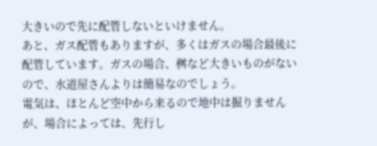大きいので先に配管しないといけません。
あと、ガス配管もありますが、多くはガスの場合最後に配管しています。ガスの場合、桝など大きいものがないので、水道屋さんよりは簡易なのでしょう。
電気は、ほとんど空中から来るので地中は掘りませんが、場合によっては、先行し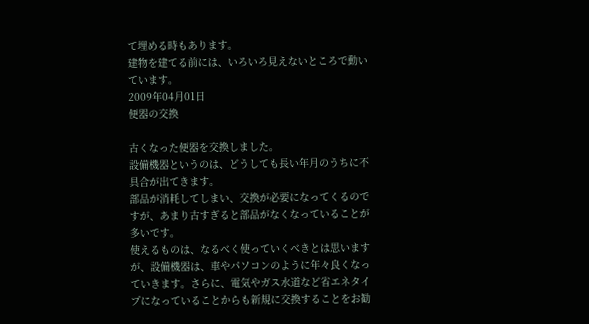て埋める時もあります。
建物を建てる前には、いろいろ見えないところで動いています。
2009年04月01日
便器の交換

古くなった便器を交換しました。
設備機器というのは、どうしても長い年月のうちに不具合が出てきます。
部品が消耗してしまい、交換が必要になってくるのですが、あまり古すぎると部品がなくなっていることが多いです。
使えるものは、なるべく使っていくべきとは思いますが、設備機器は、車やパソコンのように年々良くなっていきます。さらに、電気やガス水道など省エネタイプになっていることからも新規に交換することをお勧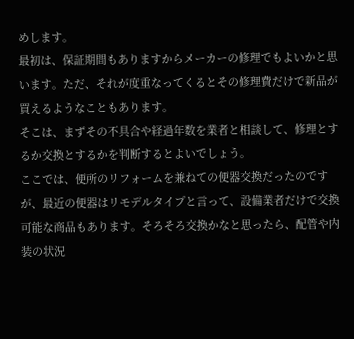めします。
最初は、保証期間もありますからメーカーの修理でもよいかと思います。ただ、それが度重なってくるとその修理費だけで新品が買えるようなこともあります。
そこは、まずその不具合や経過年数を業者と相談して、修理とするか交換とするかを判断するとよいでしょう。
ここでは、便所のリフォームを兼ねての便器交換だったのですが、最近の便器はリモデルタイプと言って、設備業者だけで交換可能な商品もあります。そろそろ交換かなと思ったら、配管や内装の状況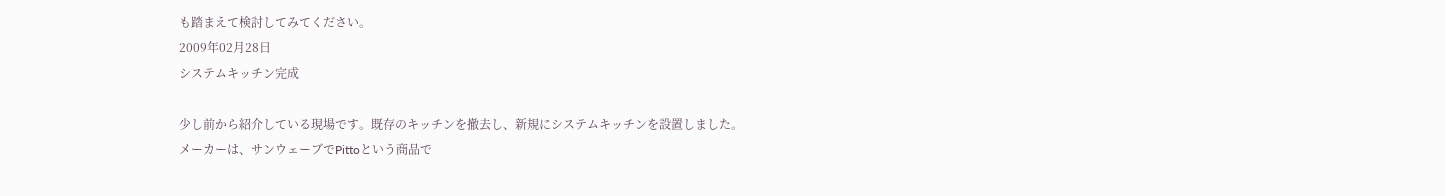も踏まえて検討してみてください。
2009年02月28日
システムキッチン完成

少し前から紹介している現場です。既存のキッチンを撤去し、新規にシステムキッチンを設置しました。
メーカーは、サンウェーブでPittoという商品で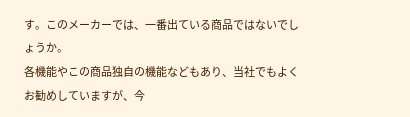す。このメーカーでは、一番出ている商品ではないでしょうか。
各機能やこの商品独自の機能などもあり、当社でもよくお勧めしていますが、今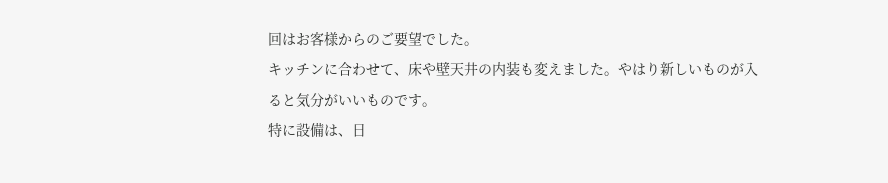回はお客様からのご要望でした。
キッチンに合わせて、床や壁天井の内装も変えました。やはり新しいものが入ると気分がいいものです。
特に設備は、日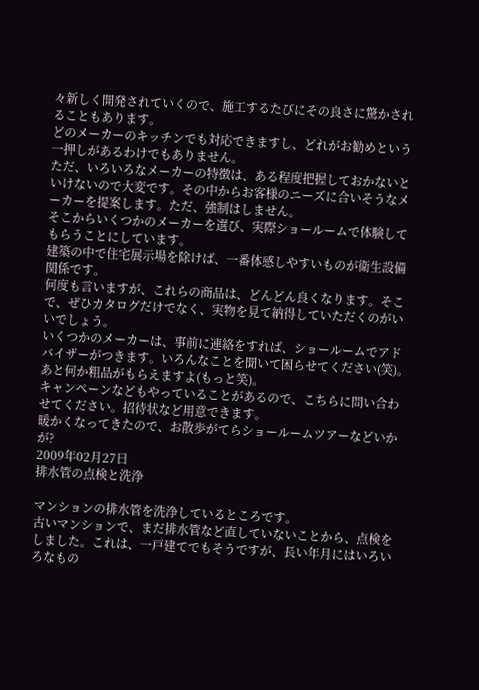々新しく開発されていくので、施工するたびにその良さに驚かされることもあります。
どのメーカーのキッチンでも対応できますし、どれがお勧めという一押しがあるわけでもありません。
ただ、いろいろなメーカーの特徴は、ある程度把握しておかないといけないので大変です。その中からお客様のニーズに合いそうなメーカーを提案します。ただ、強制はしません。
そこからいくつかのメーカーを選び、実際ショールームで体験してもらうことにしています。
建築の中で住宅展示場を除けば、一番体感しやすいものが衛生設備関係です。
何度も言いますが、これらの商品は、どんどん良くなります。そこで、ぜひカタログだけでなく、実物を見て納得していただくのがいいでしょう。
いくつかのメーカーは、事前に連絡をすれば、ショールームでアドバイザーがつきます。いろんなことを聞いて困らせてください(笑)。あと何か粗品がもらえますよ(もっと笑)。
キャンペーンなどもやっていることがあるので、こちらに問い合わせてください。招待状など用意できます。
暖かくなってきたので、お散歩がてらショールームツアーなどいかが?
2009年02月27日
排水管の点検と洗浄

マンションの排水管を洗浄しているところです。
古いマンションで、まだ排水管など直していないことから、点検をしました。これは、一戸建てでもそうですが、長い年月にはいろいろなもの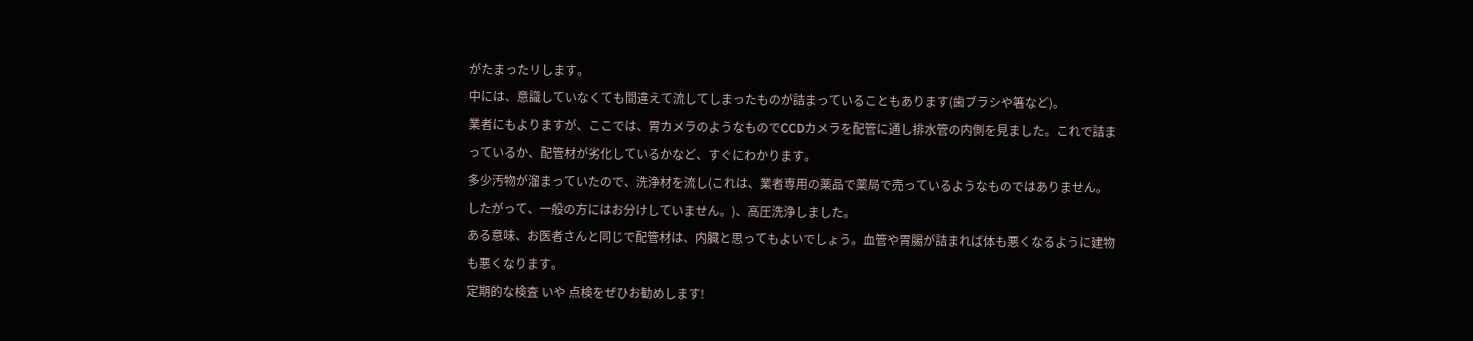がたまったリします。
中には、意識していなくても間違えて流してしまったものが詰まっていることもあります(歯ブラシや箸など)。
業者にもよりますが、ここでは、胃カメラのようなものでCCDカメラを配管に通し排水管の内側を見ました。これで詰まっているか、配管材が劣化しているかなど、すぐにわかります。
多少汚物が溜まっていたので、洗浄材を流し(これは、業者専用の薬品で薬局で売っているようなものではありません。したがって、一般の方にはお分けしていません。)、高圧洗浄しました。
ある意味、お医者さんと同じで配管材は、内臓と思ってもよいでしょう。血管や胃腸が詰まれば体も悪くなるように建物も悪くなります。
定期的な検査 いや 点検をぜひお勧めします!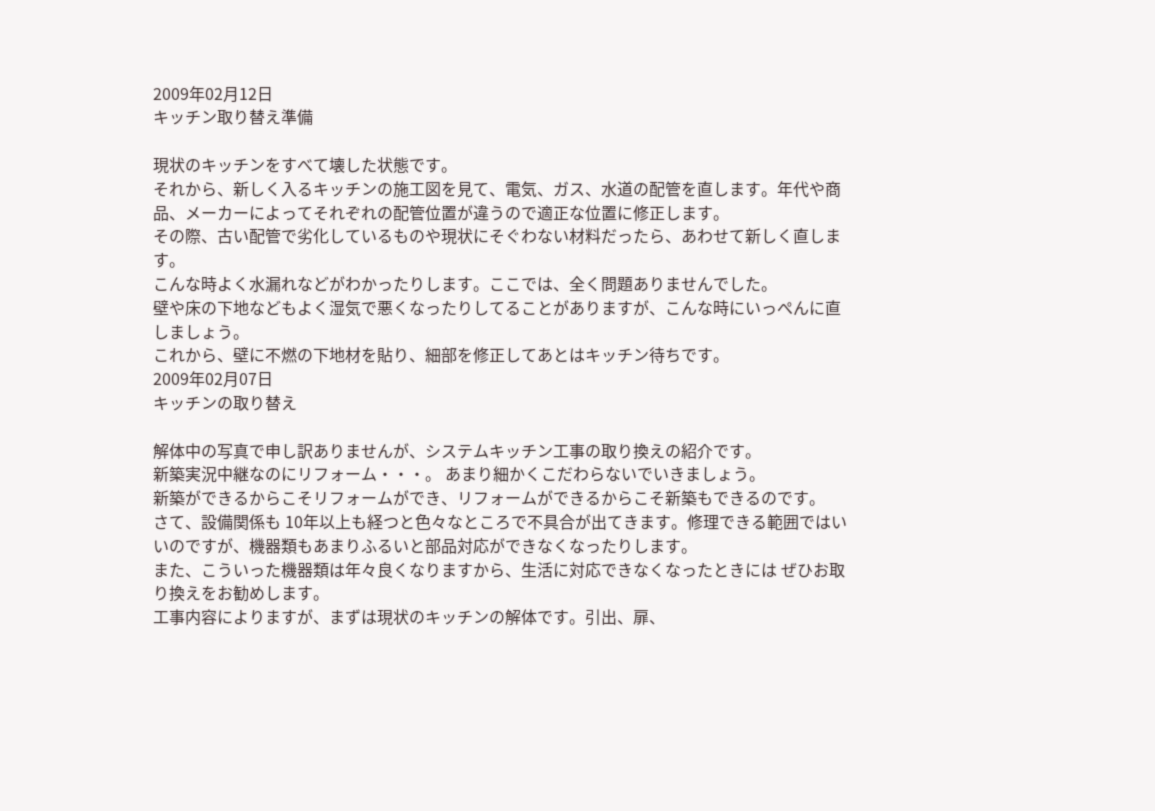2009年02月12日
キッチン取り替え準備

現状のキッチンをすべて壊した状態です。
それから、新しく入るキッチンの施工図を見て、電気、ガス、水道の配管を直します。年代や商品、メーカーによってそれぞれの配管位置が違うので適正な位置に修正します。
その際、古い配管で劣化しているものや現状にそぐわない材料だったら、あわせて新しく直します。
こんな時よく水漏れなどがわかったりします。ここでは、全く問題ありませんでした。
壁や床の下地などもよく湿気で悪くなったりしてることがありますが、こんな時にいっぺんに直しましょう。
これから、壁に不燃の下地材を貼り、細部を修正してあとはキッチン待ちです。
2009年02月07日
キッチンの取り替え

解体中の写真で申し訳ありませんが、システムキッチン工事の取り換えの紹介です。
新築実況中継なのにリフォーム・・・。 あまり細かくこだわらないでいきましょう。
新築ができるからこそリフォームができ、リフォームができるからこそ新築もできるのです。
さて、設備関係も 10年以上も経つと色々なところで不具合が出てきます。修理できる範囲ではいいのですが、機器類もあまりふるいと部品対応ができなくなったりします。
また、こういった機器類は年々良くなりますから、生活に対応できなくなったときには ぜひお取り換えをお勧めします。
工事内容によりますが、まずは現状のキッチンの解体です。引出、扉、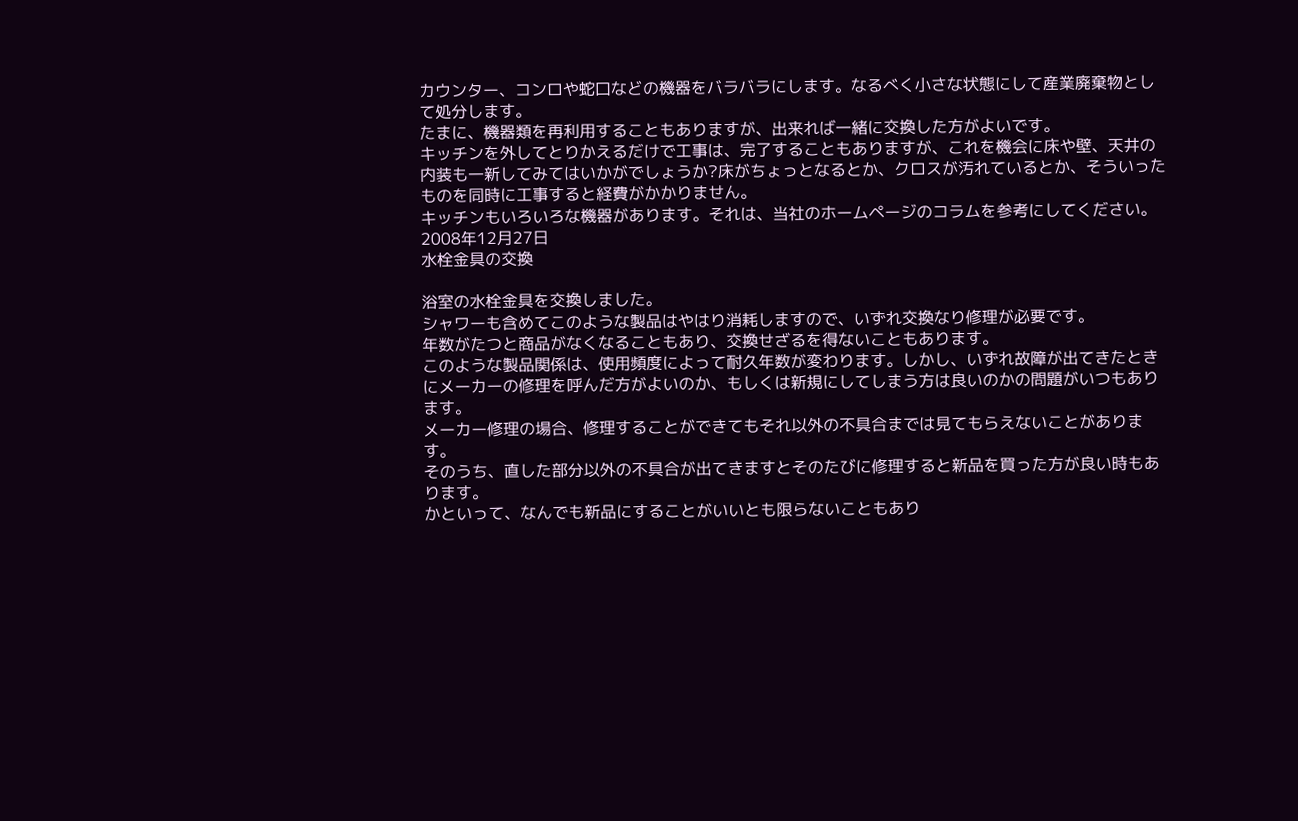カウンター、コンロや蛇口などの機器をバラバラにします。なるべく小さな状態にして産業廃棄物として処分します。
たまに、機器類を再利用することもありますが、出来れば一緒に交換した方がよいです。
キッチンを外してとりかえるだけで工事は、完了することもありますが、これを機会に床や壁、天井の内装も一新してみてはいかがでしょうか?床がちょっとなるとか、クロスが汚れているとか、そういったものを同時に工事すると経費がかかりません。
キッチンもいろいろな機器があります。それは、当社のホームページのコラムを参考にしてください。
2008年12月27日
水栓金具の交換

浴室の水栓金具を交換しました。
シャワーも含めてこのような製品はやはり消耗しますので、いずれ交換なり修理が必要です。
年数がたつと商品がなくなることもあり、交換せざるを得ないこともあります。
このような製品関係は、使用頻度によって耐久年数が変わります。しかし、いずれ故障が出てきたときにメーカーの修理を呼んだ方がよいのか、もしくは新規にしてしまう方は良いのかの問題がいつもあります。
メーカー修理の場合、修理することができてもそれ以外の不具合までは見てもらえないことがあります。
そのうち、直した部分以外の不具合が出てきますとそのたびに修理すると新品を買った方が良い時もあります。
かといって、なんでも新品にすることがいいとも限らないこともあり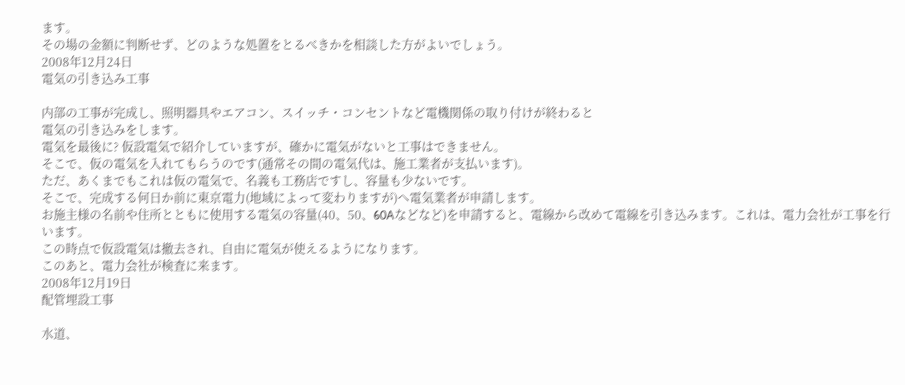ます。
その場の金額に判断せず、どのような処置をとるべきかを相談した方がよいでしょう。
2008年12月24日
電気の引き込み工事

内部の工事が完成し、照明器具やエアコン、スイッチ・コンセントなど電機関係の取り付けが終わると
電気の引き込みをします。
電気を最後に? 仮設電気で紹介していますが、確かに電気がないと工事はできません。
そこで、仮の電気を入れてもらうのです(通常その間の電気代は、施工業者が支払います)。
ただ、あくまでもこれは仮の電気で、名義も工務店ですし、容量も少ないです。
そこで、完成する何日か前に東京電力(地域によって変わりますが)へ電気業者が申請します。
お施主様の名前や住所とともに使用する電気の容量(40、50、60Aなどなど)を申請すると、電線から改めて電線を引き込みます。これは、電力会社が工事を行います。
この時点で仮設電気は撤去され、自由に電気が使えるようになります。
このあと、電力会社が検査に来ます。
2008年12月19日
配管埋設工事

水道、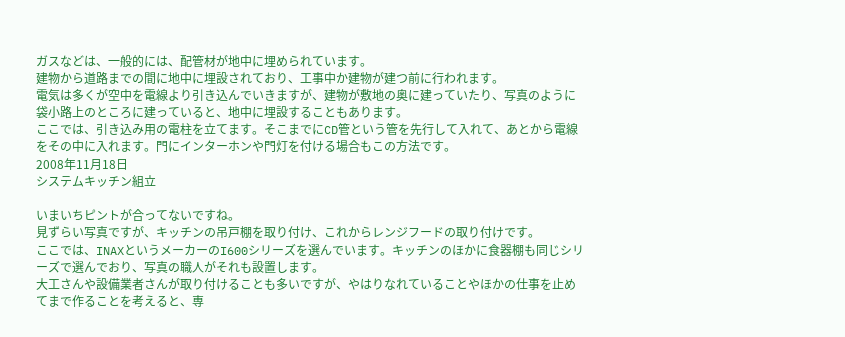ガスなどは、一般的には、配管材が地中に埋められています。
建物から道路までの間に地中に埋設されており、工事中か建物が建つ前に行われます。
電気は多くが空中を電線より引き込んでいきますが、建物が敷地の奥に建っていたり、写真のように袋小路上のところに建っていると、地中に埋設することもあります。
ここでは、引き込み用の電柱を立てます。そこまでにCD管という管を先行して入れて、あとから電線をその中に入れます。門にインターホンや門灯を付ける場合もこの方法です。
2008年11月18日
システムキッチン組立

いまいちピントが合ってないですね。
見ずらい写真ですが、キッチンの吊戸棚を取り付け、これからレンジフードの取り付けです。
ここでは、INAXというメーカーのI600シリーズを選んでいます。キッチンのほかに食器棚も同じシリーズで選んでおり、写真の職人がそれも設置します。
大工さんや設備業者さんが取り付けることも多いですが、やはりなれていることやほかの仕事を止めてまで作ることを考えると、専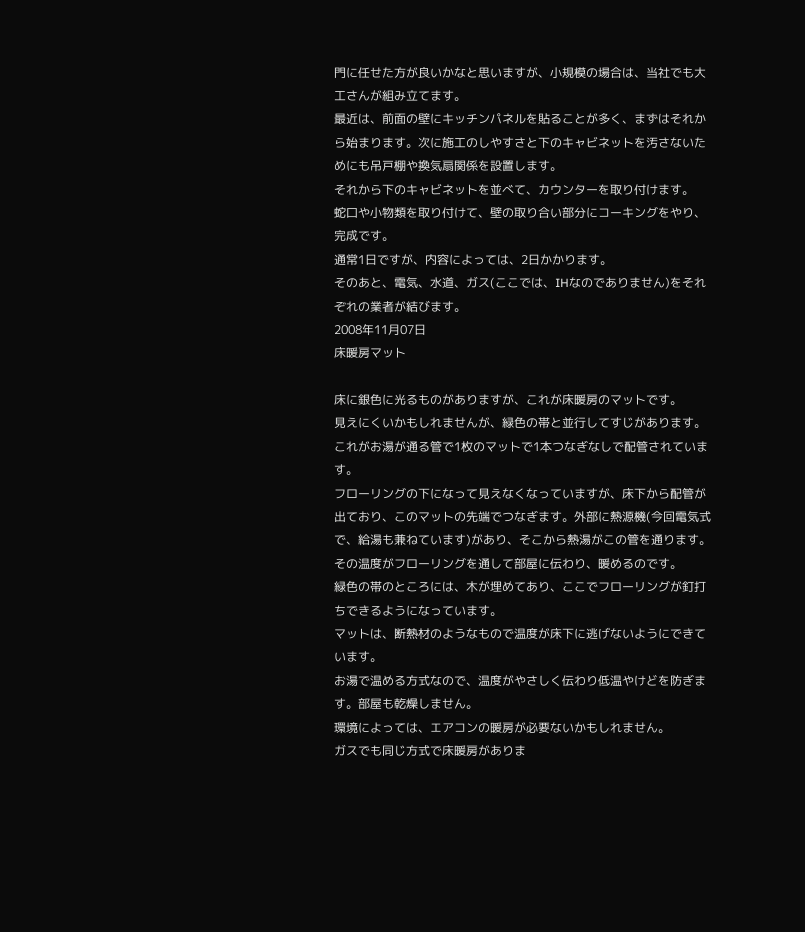門に任せた方が良いかなと思いますが、小規模の場合は、当社でも大工さんが組み立てます。
最近は、前面の壁にキッチンパネルを貼ることが多く、まずはそれから始まります。次に施工のしやすさと下のキャビネットを汚さないためにも吊戸棚や換気扇関係を設置します。
それから下のキャビネットを並べて、カウンターを取り付けます。
蛇口や小物類を取り付けて、壁の取り合い部分にコーキングをやり、完成です。
通常1日ですが、内容によっては、2日かかります。
そのあと、電気、水道、ガス(ここでは、IHなのでありません)をそれぞれの業者が結びます。
2008年11月07日
床暖房マット

床に銀色に光るものがありますが、これが床暖房のマットです。
見えにくいかもしれませんが、緑色の帯と並行してすじがあります。これがお湯が通る管で1枚のマットで1本つなぎなしで配管されています。
フローリングの下になって見えなくなっていますが、床下から配管が出ており、このマットの先端でつなぎます。外部に熱源機(今回電気式で、給湯も兼ねています)があり、そこから熱湯がこの管を通ります。
その温度がフローリングを通して部屋に伝わり、暖めるのです。
緑色の帯のところには、木が埋めてあり、ここでフローリングが釘打ちできるようになっています。
マットは、断熱材のようなもので温度が床下に逃げないようにできています。
お湯で温める方式なので、温度がやさしく伝わり低温やけどを防ぎます。部屋も乾燥しません。
環境によっては、エアコンの暖房が必要ないかもしれません。
ガスでも同じ方式で床暖房がありま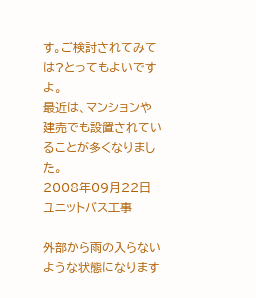す。ご検討されてみては?とってもよいですよ。
最近は、マンションや建売でも設置されていることが多くなりました。
2008年09月22日
ユニットバス工事

外部から雨の入らないような状態になります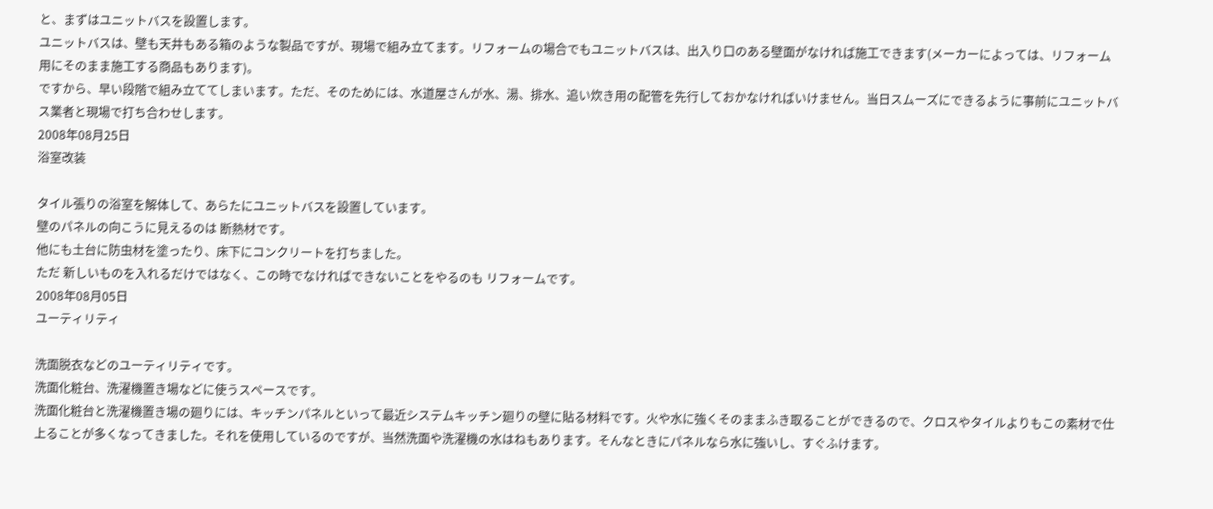と、まずはユニットバスを設置します。
ユニットバスは、壁も天井もある箱のような製品ですが、現場で組み立てます。リフォームの場合でもユニットバスは、出入り口のある壁面がなければ施工できます(メーカーによっては、リフォーム用にそのまま施工する商品もあります)。
ですから、早い段階で組み立ててしまいます。ただ、そのためには、水道屋さんが水、湯、排水、追い炊き用の配管を先行しておかなければいけません。当日スムーズにできるように事前にユニットバス業者と現場で打ち合わせします。
2008年08月25日
浴室改装

タイル張りの浴室を解体して、あらたにユニットバスを設置しています。
壁のパネルの向こうに見えるのは 断熱材です。
他にも土台に防虫材を塗ったり、床下にコンクリートを打ちました。
ただ 新しいものを入れるだけではなく、この時でなければできないことをやるのも リフォームです。
2008年08月05日
ユーティリティ

洗面脱衣などのユーティリティです。
洗面化粧台、洗濯機置き場などに使うスペースです。
洗面化粧台と洗濯機置き場の廻りには、キッチンパネルといって最近システムキッチン廻りの壁に貼る材料です。火や水に強くそのままふき取ることができるので、クロスやタイルよりもこの素材で仕上ることが多くなってきました。それを使用しているのですが、当然洗面や洗濯機の水はねもあります。そんなときにパネルなら水に強いし、すぐふけます。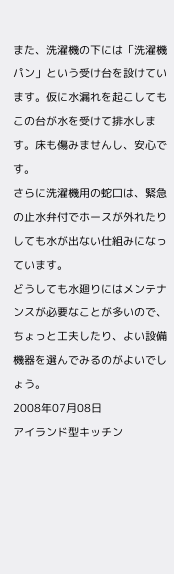また、洗濯機の下には「洗濯機パン」という受け台を設けています。仮に水漏れを起こしてもこの台が水を受けて排水します。床も傷みませんし、安心です。
さらに洗濯機用の蛇口は、緊急の止水弁付でホースが外れたりしても水が出ない仕組みになっています。
どうしても水廻りにはメンテナンスが必要なことが多いので、ちょっと工夫したり、よい設備機器を選んでみるのがよいでしょう。
2008年07月08日
アイランド型キッチン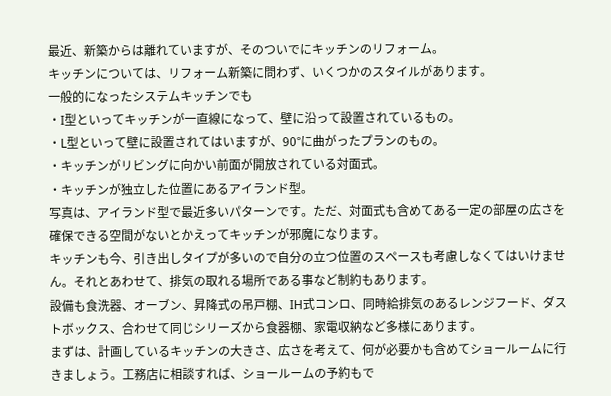最近、新築からは離れていますが、そのついでにキッチンのリフォーム。
キッチンについては、リフォーム新築に問わず、いくつかのスタイルがあります。
一般的になったシステムキッチンでも
・I型といってキッチンが一直線になって、壁に沿って設置されているもの。
・L型といって壁に設置されてはいますが、90°に曲がったプランのもの。
・キッチンがリビングに向かい前面が開放されている対面式。
・キッチンが独立した位置にあるアイランド型。
写真は、アイランド型で最近多いパターンです。ただ、対面式も含めてある一定の部屋の広さを確保できる空間がないとかえってキッチンが邪魔になります。
キッチンも今、引き出しタイプが多いので自分の立つ位置のスペースも考慮しなくてはいけません。それとあわせて、排気の取れる場所である事など制約もあります。
設備も食洗器、オーブン、昇降式の吊戸棚、IH式コンロ、同時給排気のあるレンジフード、ダストボックス、合わせて同じシリーズから食器棚、家電収納など多様にあります。
まずは、計画しているキッチンの大きさ、広さを考えて、何が必要かも含めてショールームに行きましょう。工務店に相談すれば、ショールームの予約もで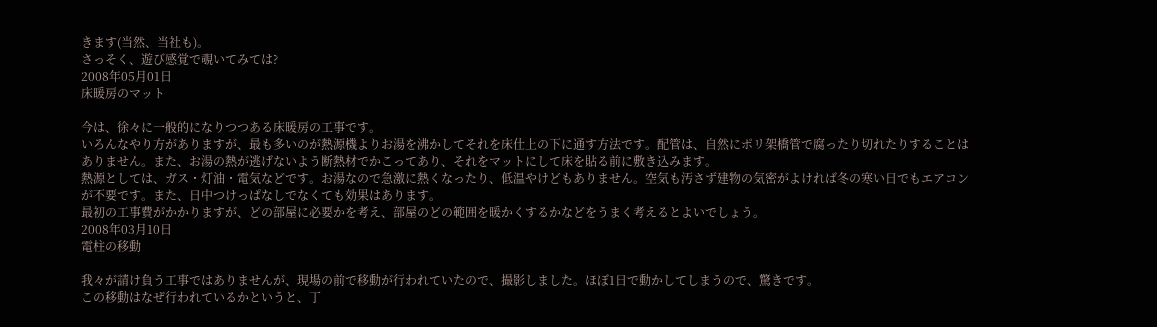きます(当然、当社も)。
さっそく、遊び感覚で覗いてみては?
2008年05月01日
床暖房のマット

今は、徐々に一般的になりつつある床暖房の工事です。
いろんなやり方がありますが、最も多いのが熱源機よりお湯を沸かしてそれを床仕上の下に通す方法です。配管は、自然にポリ架橋管で腐ったり切れたりすることはありません。また、お湯の熱が逃げないよう断熱材でかこってあり、それをマットにして床を貼る前に敷き込みます。
熱源としては、ガス・灯油・電気などです。お湯なので急激に熱くなったり、低温やけどもありません。空気も汚さず建物の気密がよければ冬の寒い日でもエアコンが不要です。また、日中つけっぱなしでなくても効果はあります。
最初の工事費がかかりますが、どの部屋に必要かを考え、部屋のどの範囲を暖かくするかなどをうまく考えるとよいでしょう。
2008年03月10日
電柱の移動

我々が請け負う工事ではありませんが、現場の前で移動が行われていたので、撮影しました。ほぼ1日で動かしてしまうので、驚きです。
この移動はなぜ行われているかというと、丁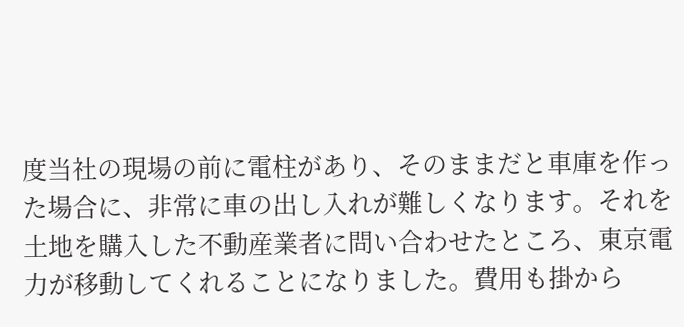度当社の現場の前に電柱があり、そのままだと車庫を作った場合に、非常に車の出し入れが難しくなります。それを土地を購入した不動産業者に問い合わせたところ、東京電力が移動してくれることになりました。費用も掛から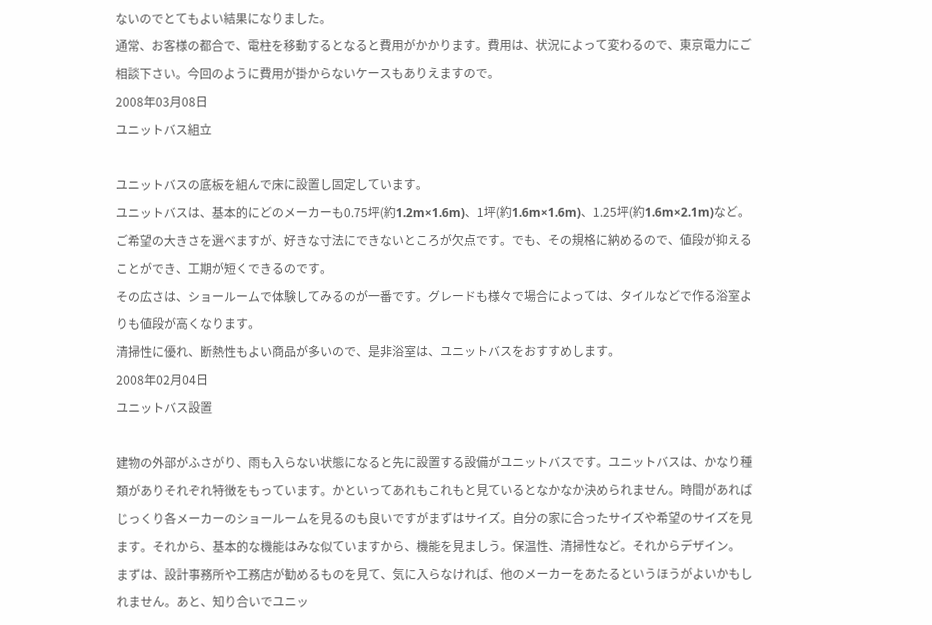ないのでとてもよい結果になりました。
通常、お客様の都合で、電柱を移動するとなると費用がかかります。費用は、状況によって変わるので、東京電力にご相談下さい。今回のように費用が掛からないケースもありえますので。
2008年03月08日
ユニットバス組立

ユニットバスの底板を組んで床に設置し固定しています。
ユニットバスは、基本的にどのメーカーも0.75坪(約1.2m×1.6m)、1坪(約1.6m×1.6m)、1.25坪(約1.6m×2.1m)など。ご希望の大きさを選べますが、好きな寸法にできないところが欠点です。でも、その規格に納めるので、値段が抑えることができ、工期が短くできるのです。
その広さは、ショールームで体験してみるのが一番です。グレードも様々で場合によっては、タイルなどで作る浴室よりも値段が高くなります。
清掃性に優れ、断熱性もよい商品が多いので、是非浴室は、ユニットバスをおすすめします。
2008年02月04日
ユニットバス設置

建物の外部がふさがり、雨も入らない状態になると先に設置する設備がユニットバスです。ユニットバスは、かなり種類がありそれぞれ特徴をもっています。かといってあれもこれもと見ているとなかなか決められません。時間があればじっくり各メーカーのショールームを見るのも良いですがまずはサイズ。自分の家に合ったサイズや希望のサイズを見ます。それから、基本的な機能はみな似ていますから、機能を見ましう。保温性、清掃性など。それからデザイン。
まずは、設計事務所や工務店が勧めるものを見て、気に入らなければ、他のメーカーをあたるというほうがよいかもしれません。あと、知り合いでユニッ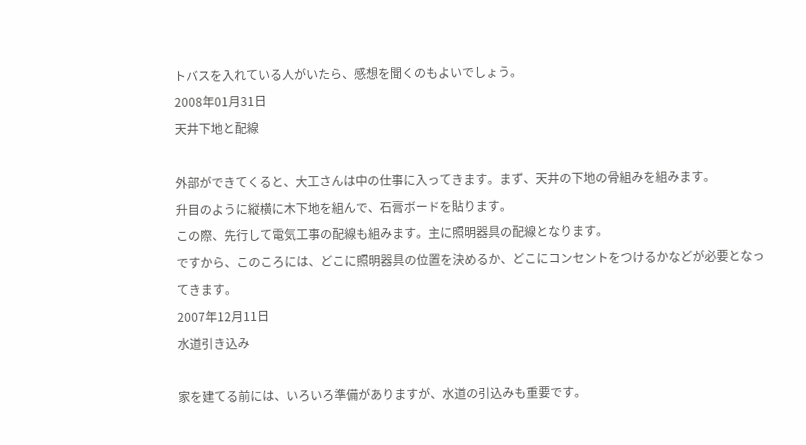トバスを入れている人がいたら、感想を聞くのもよいでしょう。
2008年01月31日
天井下地と配線

外部ができてくると、大工さんは中の仕事に入ってきます。まず、天井の下地の骨組みを組みます。
升目のように縦横に木下地を組んで、石膏ボードを貼ります。
この際、先行して電気工事の配線も組みます。主に照明器具の配線となります。
ですから、このころには、どこに照明器具の位置を決めるか、どこにコンセントをつけるかなどが必要となってきます。
2007年12月11日
水道引き込み

家を建てる前には、いろいろ準備がありますが、水道の引込みも重要です。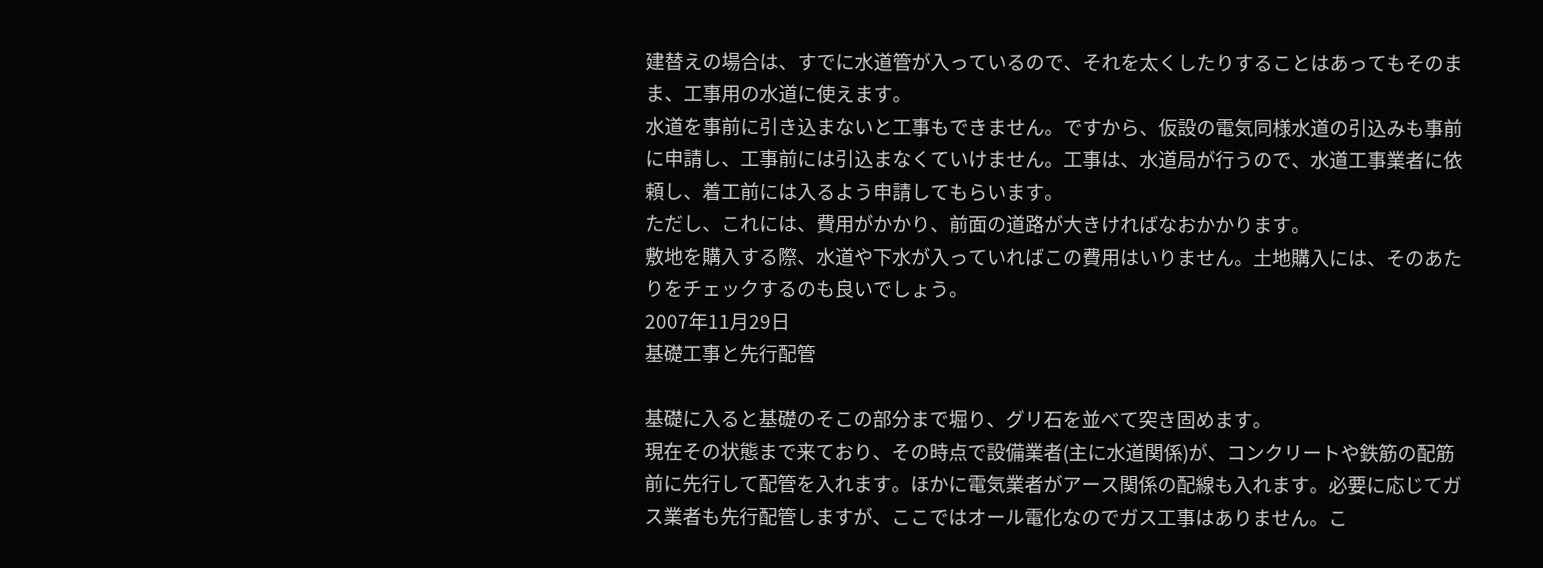建替えの場合は、すでに水道管が入っているので、それを太くしたりすることはあってもそのまま、工事用の水道に使えます。
水道を事前に引き込まないと工事もできません。ですから、仮設の電気同様水道の引込みも事前に申請し、工事前には引込まなくていけません。工事は、水道局が行うので、水道工事業者に依頼し、着工前には入るよう申請してもらいます。
ただし、これには、費用がかかり、前面の道路が大きければなおかかります。
敷地を購入する際、水道や下水が入っていればこの費用はいりません。土地購入には、そのあたりをチェックするのも良いでしょう。
2007年11月29日
基礎工事と先行配管

基礎に入ると基礎のそこの部分まで堀り、グリ石を並べて突き固めます。
現在その状態まで来ており、その時点で設備業者(主に水道関係)が、コンクリートや鉄筋の配筋前に先行して配管を入れます。ほかに電気業者がアース関係の配線も入れます。必要に応じてガス業者も先行配管しますが、ここではオール電化なのでガス工事はありません。こ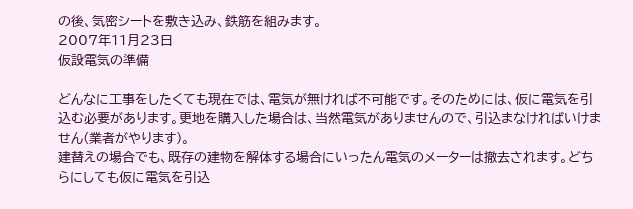の後、気密シートを敷き込み、鉄筋を組みます。
2007年11月23日
仮設電気の準備

どんなに工事をしたくても現在では、電気が無ければ不可能です。そのためには、仮に電気を引込む必要があります。更地を購入した場合は、当然電気がありませんので、引込まなければいけません(業者がやります)。
建替えの場合でも、既存の建物を解体する場合にいったん電気のメーターは撤去されます。どちらにしても仮に電気を引込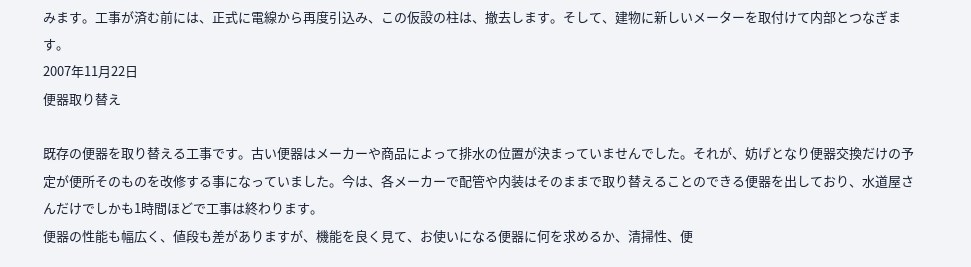みます。工事が済む前には、正式に電線から再度引込み、この仮設の柱は、撤去します。そして、建物に新しいメーターを取付けて内部とつなぎます。
2007年11月22日
便器取り替え

既存の便器を取り替える工事です。古い便器はメーカーや商品によって排水の位置が決まっていませんでした。それが、妨げとなり便器交換だけの予定が便所そのものを改修する事になっていました。今は、各メーカーで配管や内装はそのままで取り替えることのできる便器を出しており、水道屋さんだけでしかも1時間ほどで工事は終わります。
便器の性能も幅広く、値段も差がありますが、機能を良く見て、お使いになる便器に何を求めるか、清掃性、便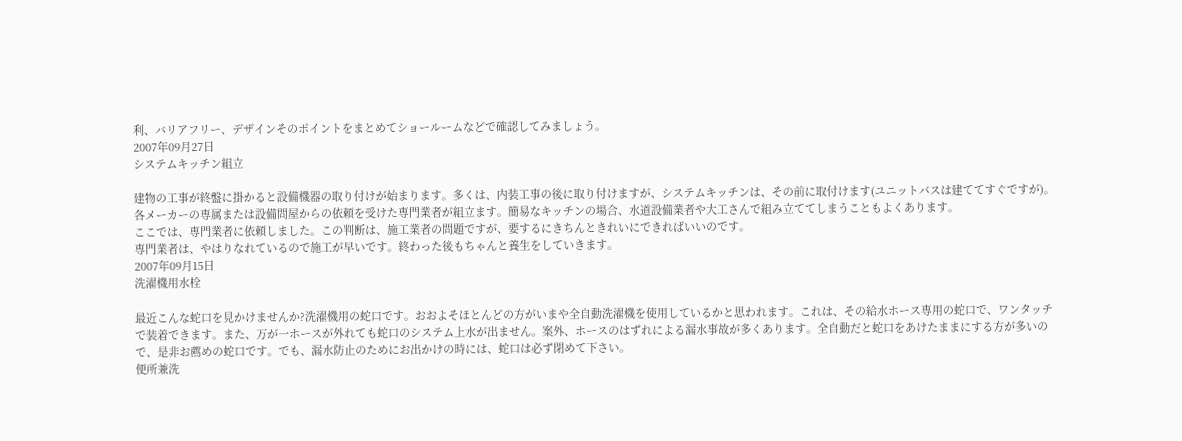利、バリアフリー、デザインそのポイントをまとめてショールームなどで確認してみましょう。
2007年09月27日
システムキッチン組立

建物の工事が終盤に掛かると設備機器の取り付けが始まります。多くは、内装工事の後に取り付けますが、システムキッチンは、その前に取付けます(ユニットバスは建ててすぐですが)。
各メーカーの専属または設備問屋からの依頼を受けた専門業者が組立ます。簡易なキッチンの場合、水道設備業者や大工さんで組み立ててしまうこともよくあります。
ここでは、専門業者に依頼しました。この判断は、施工業者の問題ですが、要するにきちんときれいにできればいいのです。
専門業者は、やはりなれているので施工が早いです。終わった後もちゃんと養生をしていきます。
2007年09月15日
洗濯機用水栓

最近こんな蛇口を見かけませんか?洗濯機用の蛇口です。おおよそほとんどの方がいまや全自動洗濯機を使用しているかと思われます。これは、その給水ホース専用の蛇口で、ワンタッチで装着できます。また、万が一ホースが外れても蛇口のシステム上水が出ません。案外、ホースのはずれによる漏水事故が多くあります。全自動だと蛇口をあけたままにする方が多いので、是非お薦めの蛇口です。でも、漏水防止のためにお出かけの時には、蛇口は必ず閉めて下さい。
便所兼洗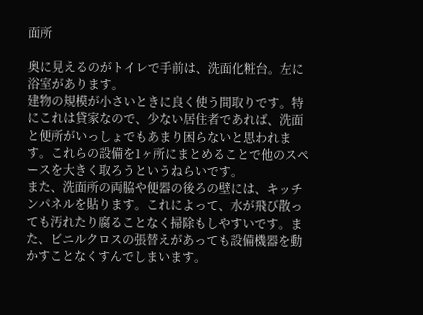面所

奥に見えるのがトイレで手前は、洗面化粧台。左に浴室があります。
建物の規模が小さいときに良く使う間取りです。特にこれは貸家なので、少ない居住者であれば、洗面と便所がいっしょでもあまり困らないと思われます。これらの設備を1ヶ所にまとめることで他のスペースを大きく取ろうというねらいです。
また、洗面所の両脇や便器の後ろの壁には、キッチンパネルを貼ります。これによって、水が飛び散っても汚れたり腐ることなく掃除もしやすいです。また、ビニルクロスの張替えがあっても設備機器を動かすことなくすんでしまいます。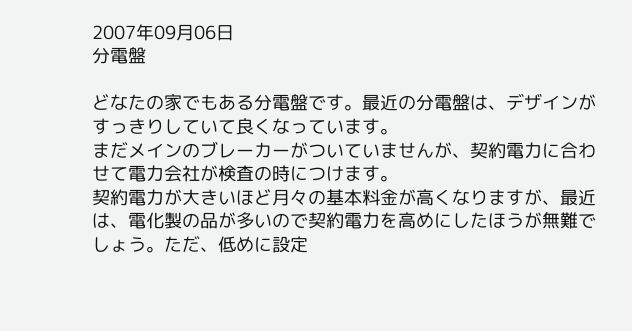2007年09月06日
分電盤

どなたの家でもある分電盤です。最近の分電盤は、デザインがすっきりしていて良くなっています。
まだメインのブレーカーがついていませんが、契約電力に合わせて電力会社が検査の時につけます。
契約電力が大きいほど月々の基本料金が高くなりますが、最近は、電化製の品が多いので契約電力を高めにしたほうが無難でしょう。ただ、低めに設定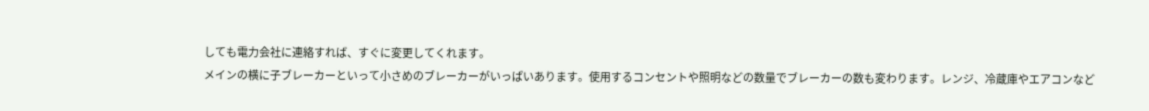しても電力会社に連絡すれば、すぐに変更してくれます。
メインの横に子ブレーカーといって小さめのブレーカーがいっぱいあります。使用するコンセントや照明などの数量でブレーカーの数も変わります。レンジ、冷蔵庫やエアコンなど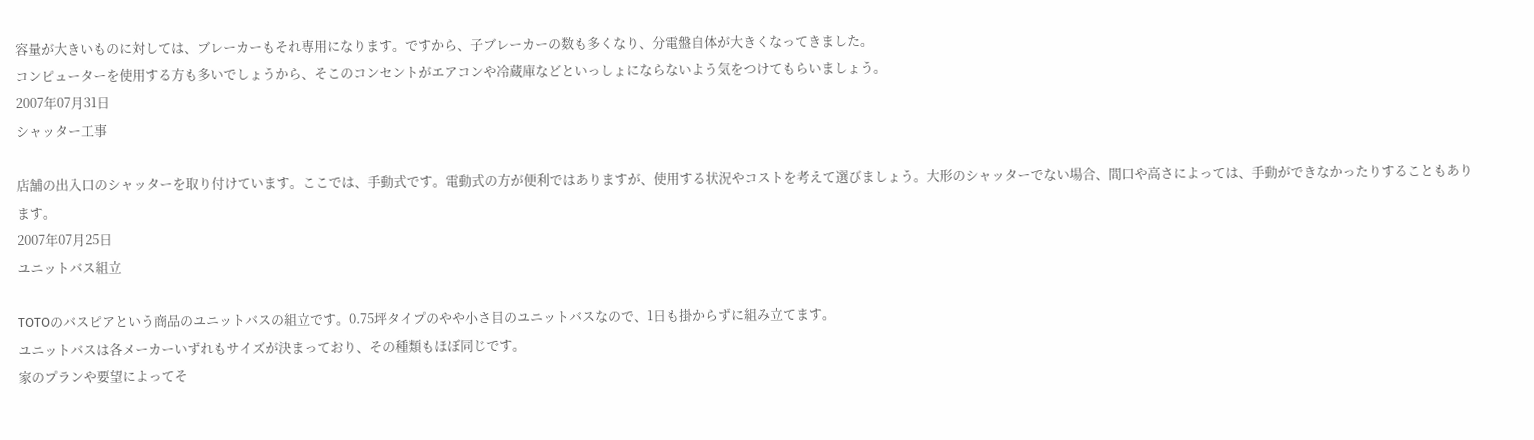容量が大きいものに対しては、ブレーカーもそれ専用になります。ですから、子ブレーカーの数も多くなり、分電盤自体が大きくなってきました。
コンピューターを使用する方も多いでしょうから、そこのコンセントがエアコンや冷蔵庫などといっしょにならないよう気をつけてもらいましょう。
2007年07月31日
シャッター工事

店舗の出入口のシャッターを取り付けています。ここでは、手動式です。電動式の方が便利ではありますが、使用する状況やコストを考えて選びましょう。大形のシャッターでない場合、間口や高さによっては、手動ができなかったりすることもあります。
2007年07月25日
ユニットバス組立

TOTOのバスピアという商品のユニットバスの組立です。0.75坪タイプのやや小さ目のユニットバスなので、1日も掛からずに組み立てます。
ユニットバスは各メーカーいずれもサイズが決まっており、その種類もほぼ同じです。
家のプランや要望によってそ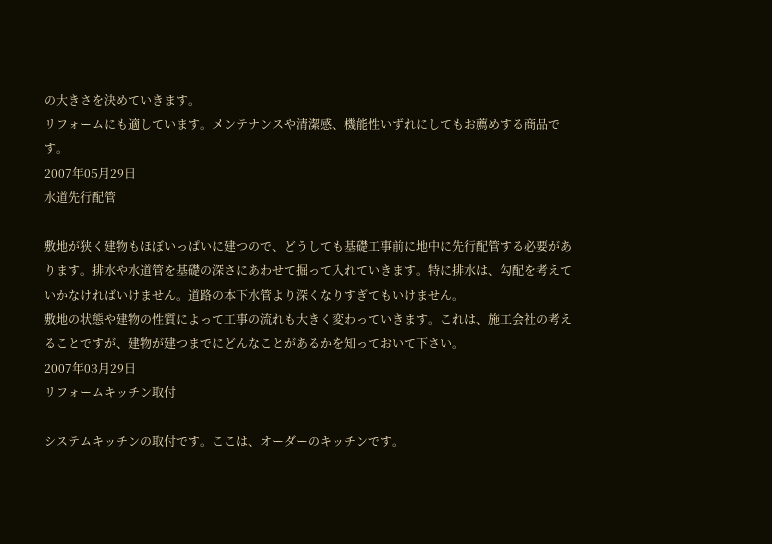の大きさを決めていきます。
リフォームにも適しています。メンテナンスや清潔感、機能性いずれにしてもお薦めする商品です。
2007年05月29日
水道先行配管

敷地が狭く建物もほぼいっぱいに建つので、どうしても基礎工事前に地中に先行配管する必要があります。排水や水道管を基礎の深さにあわせて掘って入れていきます。特に排水は、勾配を考えていかなければいけません。道路の本下水管より深くなりすぎてもいけません。
敷地の状態や建物の性質によって工事の流れも大きく変わっていきます。これは、施工会社の考えることですが、建物が建つまでにどんなことがあるかを知っておいて下さい。
2007年03月29日
リフォームキッチン取付

システムキッチンの取付です。ここは、オーダーのキッチンです。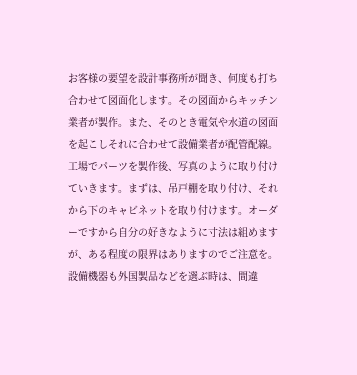お客様の要望を設計事務所が聞き、何度も打ち合わせて図面化します。その図面からキッチン業者が製作。また、そのとき電気や水道の図面を起こしそれに合わせて設備業者が配管配線。工場でパーツを製作後、写真のように取り付けていきます。まずは、吊戸棚を取り付け、それから下のキャビネットを取り付けます。オーダーですから自分の好きなように寸法は組めますが、ある程度の限界はありますのでご注意を。設備機器も外国製品などを選ぶ時は、間違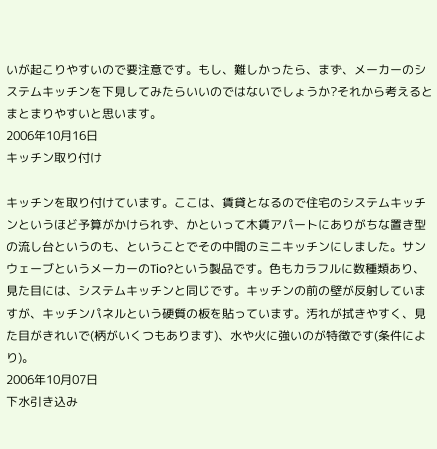いが起こりやすいので要注意です。もし、難しかったら、まず、メーカーのシステムキッチンを下見してみたらいいのではないでしょうか?それから考えるとまとまりやすいと思います。
2006年10月16日
キッチン取り付け

キッチンを取り付けています。ここは、賃貸となるので住宅のシステムキッチンというほど予算がかけられず、かといって木賃アパートにありがちな置き型の流し台というのも、ということでその中間のミニキッチンにしました。サンウェーブというメーカーのTio?という製品です。色もカラフルに数種類あり、見た目には、システムキッチンと同じです。キッチンの前の壁が反射していますが、キッチンパネルという硬質の板を貼っています。汚れが拭きやすく、見た目がきれいで(柄がいくつもあります)、水や火に強いのが特徴です(条件により)。
2006年10月07日
下水引き込み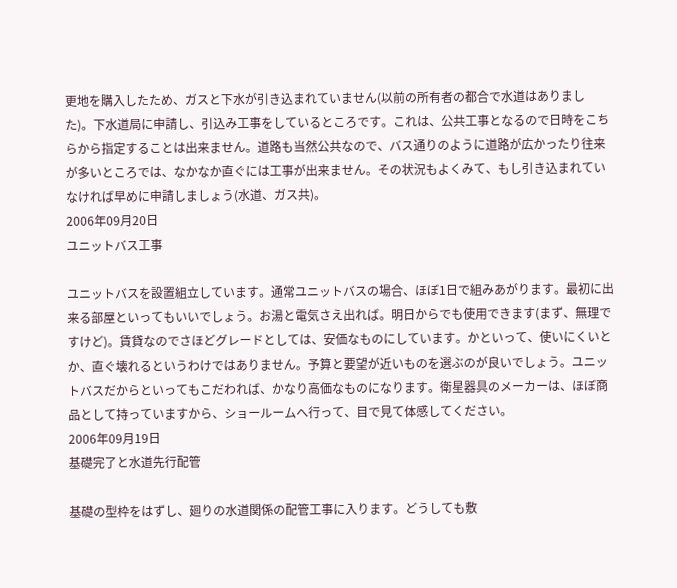更地を購入したため、ガスと下水が引き込まれていません(以前の所有者の都合で水道はありました)。下水道局に申請し、引込み工事をしているところです。これは、公共工事となるので日時をこちらから指定することは出来ません。道路も当然公共なので、バス通りのように道路が広かったり往来が多いところでは、なかなか直ぐには工事が出来ません。その状況もよくみて、もし引き込まれていなければ早めに申請しましょう(水道、ガス共)。
2006年09月20日
ユニットバス工事

ユニットバスを設置組立しています。通常ユニットバスの場合、ほぼ1日で組みあがります。最初に出来る部屋といってもいいでしょう。お湯と電気さえ出れば。明日からでも使用できます(まず、無理ですけど)。賃貸なのでさほどグレードとしては、安価なものにしています。かといって、使いにくいとか、直ぐ壊れるというわけではありません。予算と要望が近いものを選ぶのが良いでしょう。ユニットバスだからといってもこだわれば、かなり高価なものになります。衛星器具のメーカーは、ほぼ商品として持っていますから、ショールームへ行って、目で見て体感してください。
2006年09月19日
基礎完了と水道先行配管

基礎の型枠をはずし、廻りの水道関係の配管工事に入ります。どうしても敷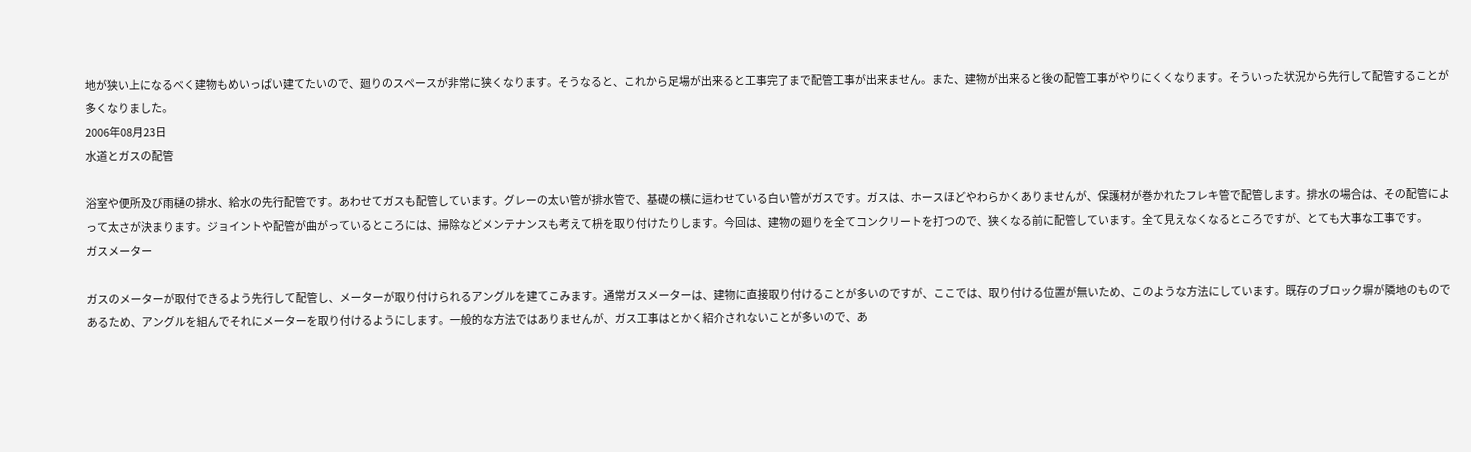地が狭い上になるべく建物もめいっぱい建てたいので、廻りのスペースが非常に狭くなります。そうなると、これから足場が出来ると工事完了まで配管工事が出来ません。また、建物が出来ると後の配管工事がやりにくくなります。そういった状況から先行して配管することが多くなりました。
2006年08月23日
水道とガスの配管

浴室や便所及び雨樋の排水、給水の先行配管です。あわせてガスも配管しています。グレーの太い管が排水管で、基礎の横に這わせている白い管がガスです。ガスは、ホースほどやわらかくありませんが、保護材が巻かれたフレキ管で配管します。排水の場合は、その配管によって太さが決まります。ジョイントや配管が曲がっているところには、掃除などメンテナンスも考えて枡を取り付けたりします。今回は、建物の廻りを全てコンクリートを打つので、狭くなる前に配管しています。全て見えなくなるところですが、とても大事な工事です。
ガスメーター

ガスのメーターが取付できるよう先行して配管し、メーターが取り付けられるアングルを建てこみます。通常ガスメーターは、建物に直接取り付けることが多いのですが、ここでは、取り付ける位置が無いため、このような方法にしています。既存のブロック塀が隣地のものであるため、アングルを組んでそれにメーターを取り付けるようにします。一般的な方法ではありませんが、ガス工事はとかく紹介されないことが多いので、あ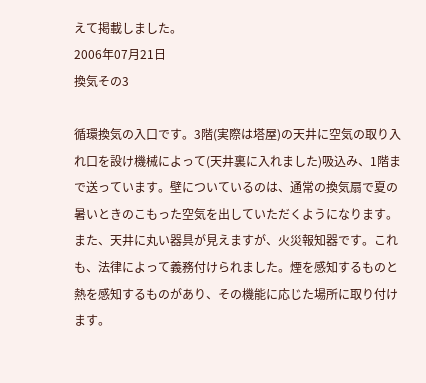えて掲載しました。
2006年07月21日
換気その3

循環換気の入口です。3階(実際は塔屋)の天井に空気の取り入れ口を設け機械によって(天井裏に入れました)吸込み、1階まで送っています。壁についているのは、通常の換気扇で夏の暑いときのこもった空気を出していただくようになります。また、天井に丸い器具が見えますが、火災報知器です。これも、法律によって義務付けられました。煙を感知するものと熱を感知するものがあり、その機能に応じた場所に取り付けます。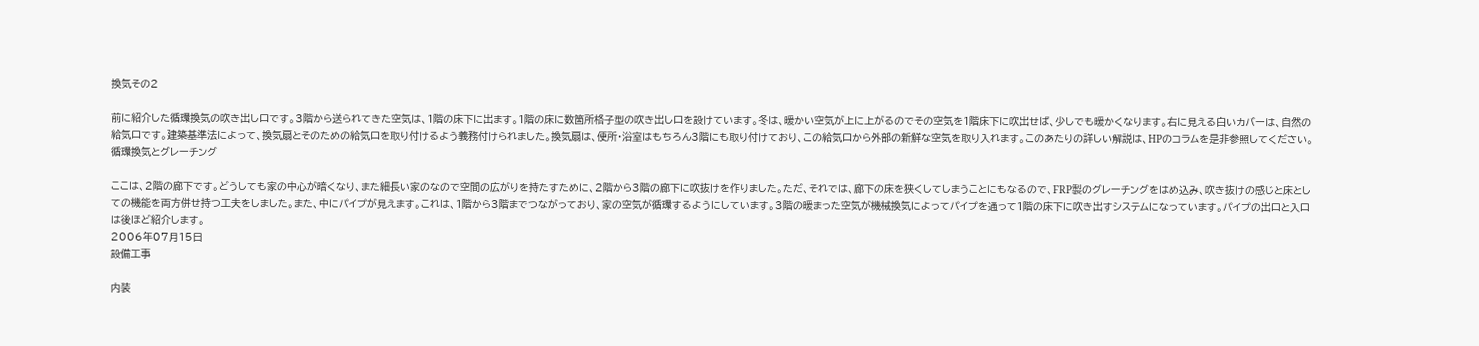換気その2

前に紹介した循環換気の吹き出し口です。3階から送られてきた空気は、1階の床下に出ます。1階の床に数箇所格子型の吹き出し口を設けています。冬は、暖かい空気が上に上がるのでその空気を1階床下に吹出せば、少しでも暖かくなります。右に見える白いカバーは、自然の給気口です。建築基準法によって、換気扇とそのための給気口を取り付けるよう義務付けられました。換気扇は、便所・浴室はもちろん3階にも取り付けており、この給気口から外部の新鮮な空気を取り入れます。このあたりの詳しい解説は、HPのコラムを是非参照してください。
循環換気とグレーチング

ここは、2階の廊下です。どうしても家の中心が暗くなり、また細長い家のなので空間の広がりを持たすために、2階から3階の廊下に吹抜けを作りました。ただ、それでは、廊下の床を狭くしてしまうことにもなるので、FRP製のグレーチングをはめ込み、吹き抜けの感じと床としての機能を両方併せ持つ工夫をしました。また、中にパイプが見えます。これは、1階から3階までつながっており、家の空気が循環するようにしています。3階の暖まった空気が機械換気によってパイプを通って1階の床下に吹き出すシステムになっています。パイプの出口と入口は後ほど紹介します。
2006年07月15日
設備工事

内装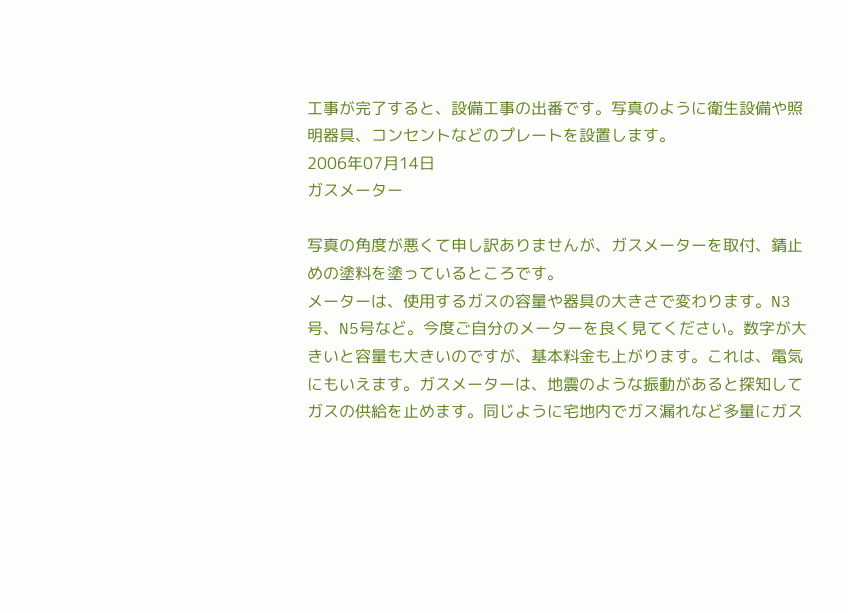工事が完了すると、設備工事の出番です。写真のように衛生設備や照明器具、コンセントなどのプレートを設置します。
2006年07月14日
ガスメーター

写真の角度が悪くて申し訳ありませんが、ガスメーターを取付、錆止めの塗料を塗っているところです。
メーターは、使用するガスの容量や器具の大きさで変わります。N3号、N5号など。今度ご自分のメーターを良く見てください。数字が大きいと容量も大きいのですが、基本料金も上がります。これは、電気にもいえます。ガスメーターは、地震のような振動があると探知してガスの供給を止めます。同じように宅地内でガス漏れなど多量にガス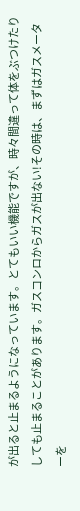が出ると止まるようになっています。とてもいい機能ですが、時々間違って体をぶつけたりしても止まることがあります。ガスコンロからガスが出ない!その時は、まずはガスメーターを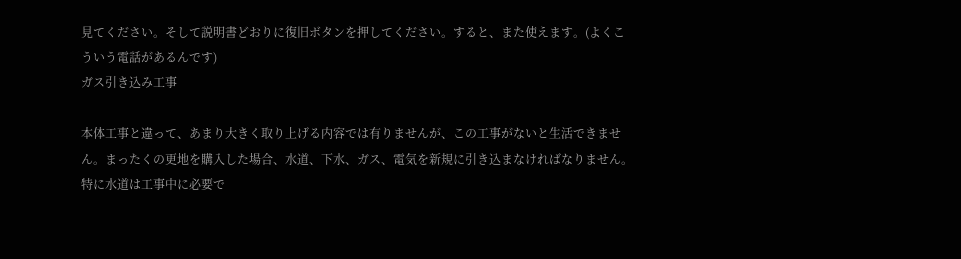見てください。そして説明書どおりに復旧ボタンを押してください。すると、また使えます。(よくこういう電話があるんです)
ガス引き込み工事

本体工事と違って、あまり大きく取り上げる内容では有りませんが、この工事がないと生活できません。まったくの更地を購入した場合、水道、下水、ガス、電気を新規に引き込まなければなりません。特に水道は工事中に必要で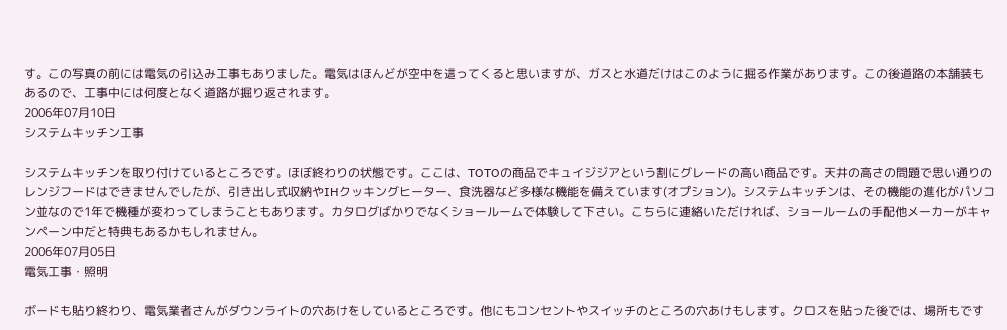す。この写真の前には電気の引込み工事もありました。電気はほんどが空中を這ってくると思いますが、ガスと水道だけはこのように掘る作業があります。この後道路の本舗装もあるので、工事中には何度となく道路が掘り返されます。
2006年07月10日
システムキッチン工事

システムキッチンを取り付けているところです。ほぼ終わりの状態です。ここは、TOTOの商品でキュイジジアという割にグレードの高い商品です。天井の高さの問題で思い通りのレンジフードはできませんでしたが、引き出し式収納やIHクッキングヒーター、食洗器など多様な機能を備えています(オプション)。システムキッチンは、その機能の進化がパソコン並なので1年で機種が変わってしまうこともあります。カタログばかりでなくショールームで体験して下さい。こちらに連絡いただければ、ショールームの手配他メーカーがキャンペーン中だと特典もあるかもしれません。
2006年07月05日
電気工事・照明

ボードも貼り終わり、電気業者さんがダウンライトの穴あけをしているところです。他にもコンセントやスイッチのところの穴あけもします。クロスを貼った後では、場所もです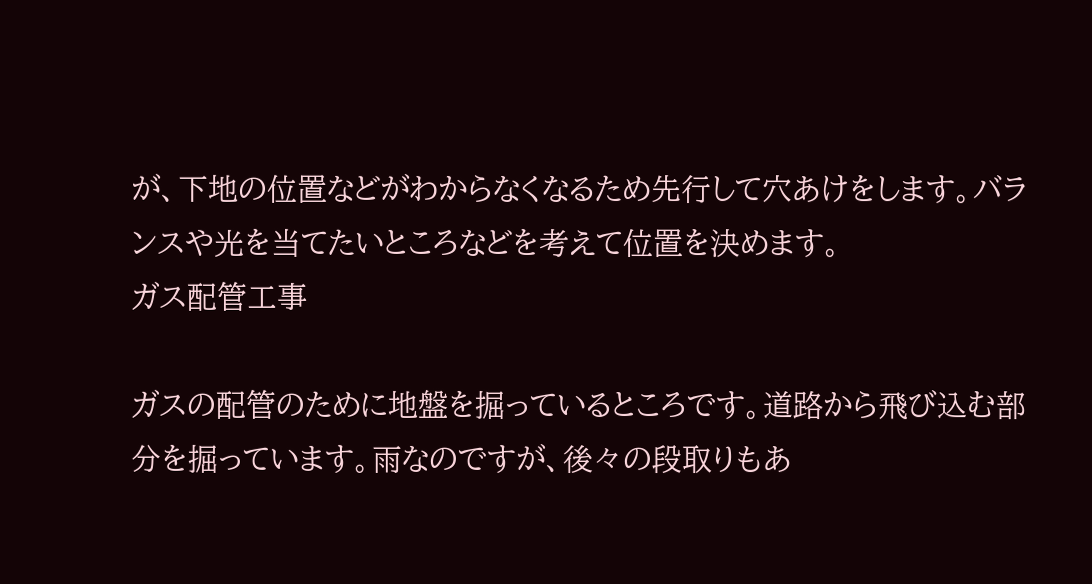が、下地の位置などがわからなくなるため先行して穴あけをします。バランスや光を当てたいところなどを考えて位置を決めます。
ガス配管工事

ガスの配管のために地盤を掘っているところです。道路から飛び込む部分を掘っています。雨なのですが、後々の段取りもあ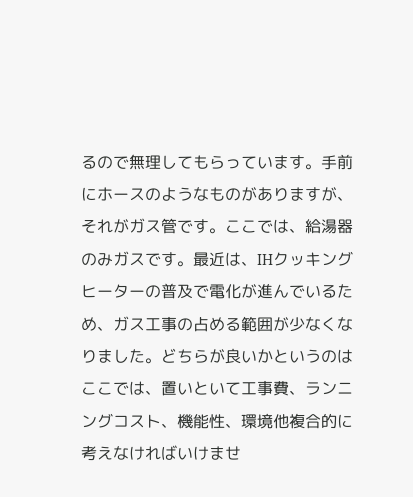るので無理してもらっています。手前にホースのようなものがありますが、それがガス管です。ここでは、給湯器のみガスです。最近は、IHクッキングヒーターの普及で電化が進んでいるため、ガス工事の占める範囲が少なくなりました。どちらが良いかというのはここでは、置いといて工事費、ランニングコスト、機能性、環境他複合的に考えなければいけませ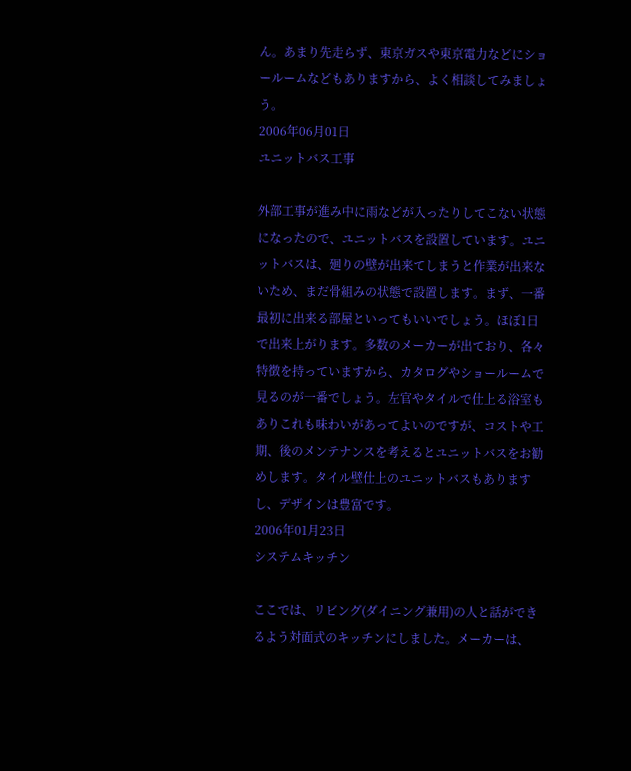ん。あまり先走らず、東京ガスや東京電力などにショールームなどもありますから、よく相談してみましょう。
2006年06月01日
ユニットバス工事

外部工事が進み中に雨などが入ったりしてこない状態になったので、ユニットバスを設置しています。ユニットバスは、廻りの壁が出来てしまうと作業が出来ないため、まだ骨組みの状態で設置します。まず、一番最初に出来る部屋といってもいいでしょう。ほぼ1日で出来上がります。多数のメーカーが出ており、各々特徴を持っていますから、カタログやショールームで見るのが一番でしょう。左官やタイルで仕上る浴室もありこれも味わいがあってよいのですが、コストや工期、後のメンテナンスを考えるとユニットバスをお勧めします。タイル壁仕上のユニットバスもありますし、デザインは豊富です。
2006年01月23日
システムキッチン

ここでは、リビング(ダイニング兼用)の人と話ができるよう対面式のキッチンにしました。メーカーは、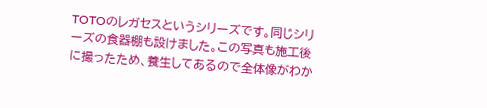TOTOのレガセスというシリーズです。同じシリーズの食器棚も設けました。この写真も施工後に撮ったため、養生してあるので全体像がわか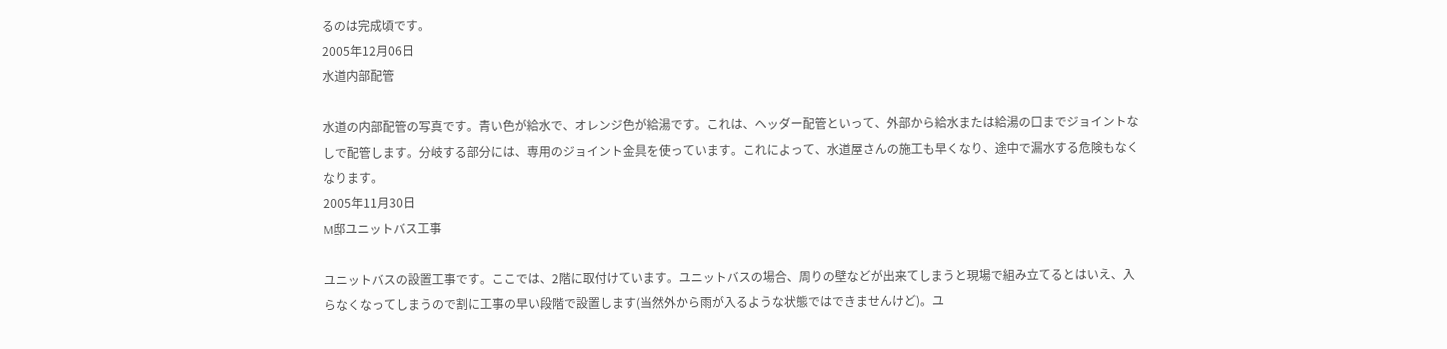るのは完成頃です。
2005年12月06日
水道内部配管

水道の内部配管の写真です。青い色が給水で、オレンジ色が給湯です。これは、ヘッダー配管といって、外部から給水または給湯の口までジョイントなしで配管します。分岐する部分には、専用のジョイント金具を使っています。これによって、水道屋さんの施工も早くなり、途中で漏水する危険もなくなります。
2005年11月30日
M邸ユニットバス工事

ユニットバスの設置工事です。ここでは、2階に取付けています。ユニットバスの場合、周りの壁などが出来てしまうと現場で組み立てるとはいえ、入らなくなってしまうので割に工事の早い段階で設置します(当然外から雨が入るような状態ではできませんけど)。ユ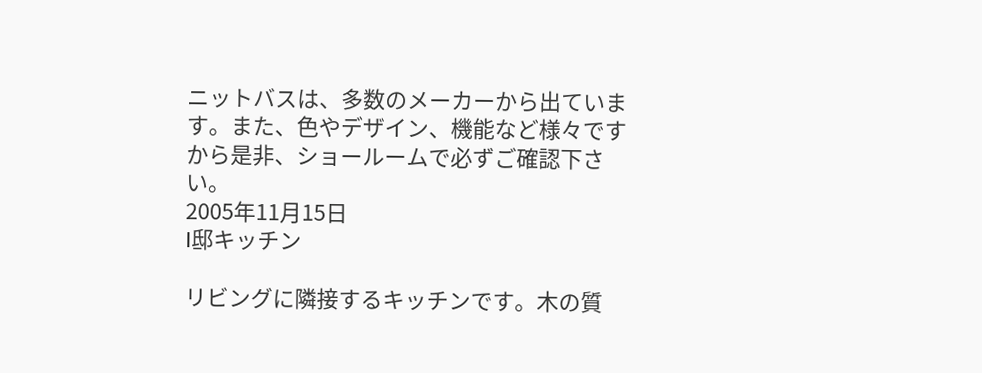ニットバスは、多数のメーカーから出ています。また、色やデザイン、機能など様々ですから是非、ショールームで必ずご確認下さい。
2005年11月15日
I邸キッチン

リビングに隣接するキッチンです。木の質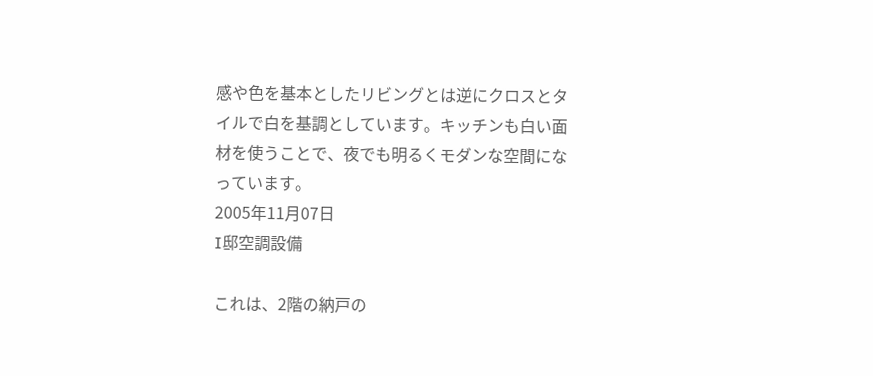感や色を基本としたリビングとは逆にクロスとタイルで白を基調としています。キッチンも白い面材を使うことで、夜でも明るくモダンな空間になっています。
2005年11月07日
I邸空調設備

これは、2階の納戸の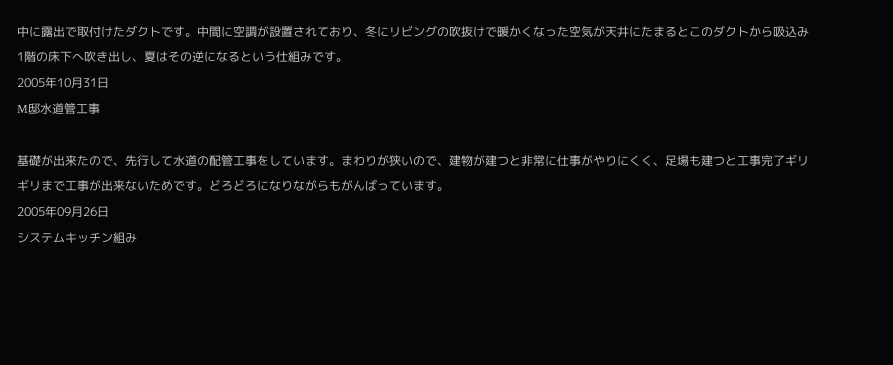中に露出で取付けたダクトです。中間に空調が設置されており、冬にリビングの吹抜けで暖かくなった空気が天井にたまるとこのダクトから吸込み1階の床下へ吹き出し、夏はその逆になるという仕組みです。
2005年10月31日
M邸水道管工事

基礎が出来たので、先行して水道の配管工事をしています。まわりが狭いので、建物が建つと非常に仕事がやりにくく、足場も建つと工事完了ギリギリまで工事が出来ないためです。どろどろになりながらもがんばっています。
2005年09月26日
システムキッチン組み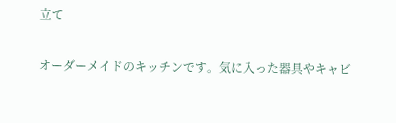立て

オーダーメイドのキッチンです。気に入った器具やキャビ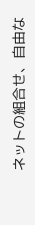ネットの組合せ、自由な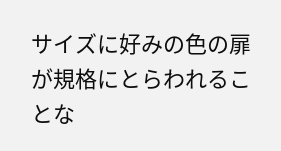サイズに好みの色の扉が規格にとらわれることな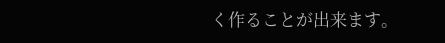く作ることが出来ます。